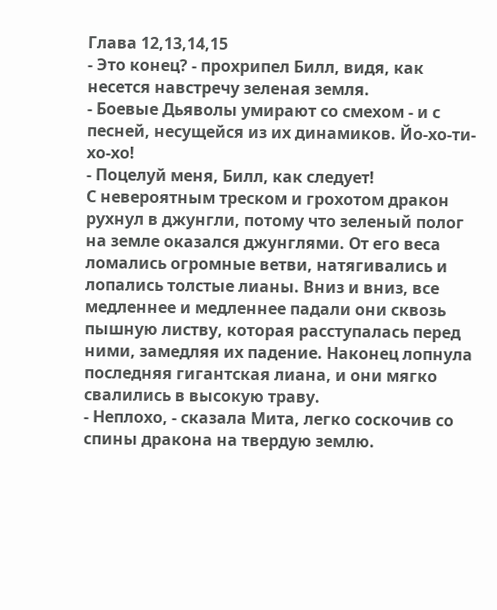Глава 12,13,14,15
- Это конец? - прохрипел Билл, видя, как несется навстречу зеленая земля.
- Боевые Дьяволы умирают со смехом - и с песней, несущейся из их динамиков. Йо-хо-ти-хо-хо!
- Поцелуй меня, Билл, как следует!
С невероятным треском и грохотом дракон рухнул в джунгли, потому что зеленый полог на земле оказался джунглями. От его веса ломались огромные ветви, натягивались и лопались толстые лианы. Вниз и вниз, все медленнее и медленнее падали они сквозь пышную листву, которая расступалась перед ними, замедляя их падение. Наконец лопнула последняя гигантская лиана, и они мягко свалились в высокую траву.
- Неплохо, - сказала Мита, легко соскочив со спины дракона на твердую землю.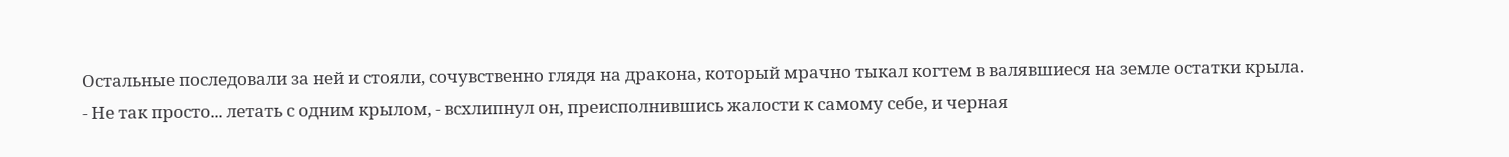Остальные последовали за ней и стояли, сочувственно глядя на дракона, который мрачно тыкал когтем в валявшиеся на земле остатки крыла.
- Не так просто... летать с одним крылом, - всхлипнул он, преисполнившись жалости к самому себе, и черная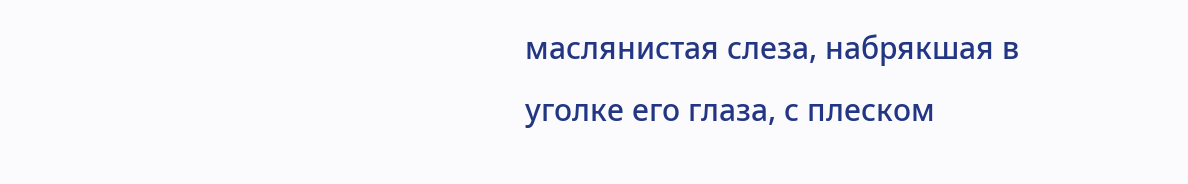маслянистая слеза, набрякшая в уголке его глаза, с плеском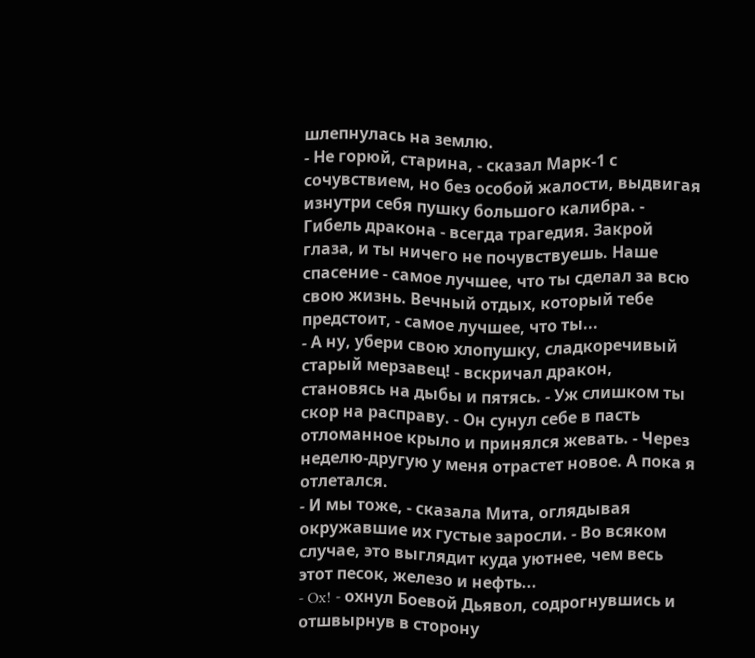шлепнулась на землю.
- Не горюй, старина, - сказал Марк-1 с сочувствием, но без особой жалости, выдвигая изнутри себя пушку большого калибра. - Гибель дракона - всегда трагедия. Закрой глаза, и ты ничего не почувствуешь. Наше спасение - самое лучшее, что ты сделал за всю свою жизнь. Вечный отдых, который тебе предстоит, - самое лучшее, что ты...
- А ну, убери свою хлопушку, сладкоречивый старый мерзавец! - вскричал дракон, становясь на дыбы и пятясь. - Уж слишком ты скор на расправу. - Он сунул себе в пасть отломанное крыло и принялся жевать. - Через неделю-другую у меня отрастет новое. А пока я отлетался.
- И мы тоже, - сказала Мита, оглядывая окружавшие их густые заросли. - Во всяком случае, это выглядит куда уютнее, чем весь этот песок, железо и нефть...
- Ox! - охнул Боевой Дьявол, содрогнувшись и отшвырнув в сторону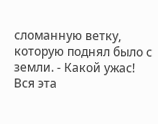сломанную ветку, которую поднял было с земли. - Какой ужас! Вся эта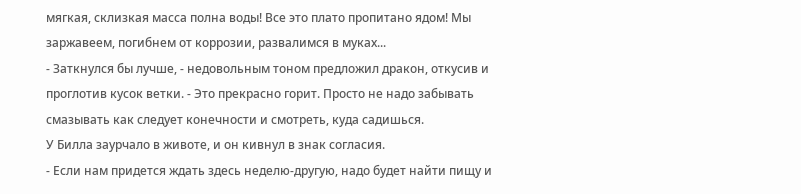мягкая, склизкая масса полна воды! Все это плато пропитано ядом! Мы заржавеем, погибнем от коррозии, развалимся в муках...
- Заткнулся бы лучше, - недовольным тоном предложил дракон, откусив и проглотив кусок ветки. - Это прекрасно горит. Просто не надо забывать смазывать как следует конечности и смотреть, куда садишься.
У Билла заурчало в животе, и он кивнул в знак согласия.
- Если нам придется ждать здесь неделю-другую, надо будет найти пищу и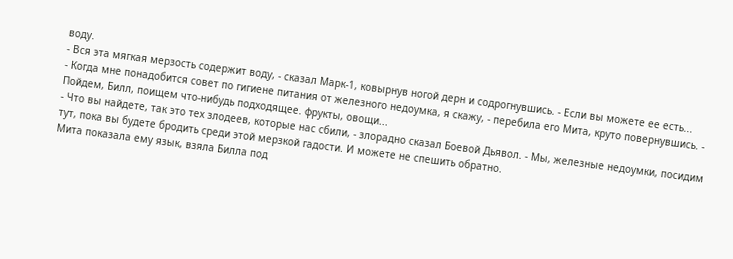воду.
- Вся эта мягкая мерзость содержит воду, - сказал Марк-1, ковырнув ногой дерн и содрогнувшись. - Если вы можете ее есть...
- Когда мне понадобится совет по гигиене питания от железного недоумка, я скажу, - перебила его Мита, круто повернувшись. - Пойдем, Билл, поищем что-нибудь подходящее. фрукты, овощи...
- Что вы найдете, так это тех злодеев, которые нас сбили, - злорадно сказал Боевой Дьявол. - Мы, железные недоумки, посидим тут, пока вы будете бродить среди этой мерзкой гадости. И можете не спешить обратно.
Мита показала ему язык, взяла Билла под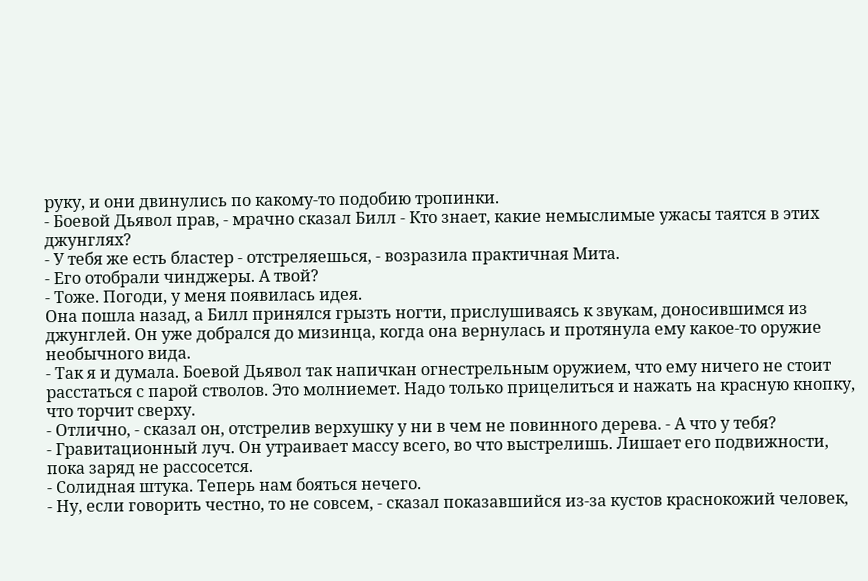руку, и они двинулись по какому-то подобию тропинки.
- Боевой Дьявол прав, - мрачно сказал Билл - Кто знает, какие немыслимые ужасы таятся в этих джунглях?
- У тебя же есть бластер - отстреляешься, - возразила практичная Мита.
- Его отобрали чинджеры. А твой?
- Тоже. Погоди, у меня появилась идея.
Она пошла назад, а Билл принялся грызть ногти, прислушиваясь к звукам, доносившимся из джунглей. Он уже добрался до мизинца, когда она вернулась и протянула ему какое-то оружие необычного вида.
- Так я и думала. Боевой Дьявол так напичкан огнестрельным оружием, что ему ничего не стоит расстаться с парой стволов. Это молниемет. Надо только прицелиться и нажать на красную кнопку, что торчит сверху.
- Отлично, - сказал он, отстрелив верхушку у ни в чем не повинного дерева. - А что у тебя?
- Гравитационный луч. Он утраивает массу всего, во что выстрелишь. Лишает его подвижности, пока заряд не рассосется.
- Солидная штука. Теперь нам бояться нечего.
- Ну, если говорить честно, то не совсем, - сказал показавшийся из-за кустов краснокожий человек,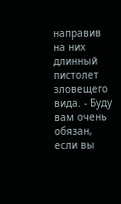направив на них длинный пистолет зловещего вида. - Буду вам очень обязан, если вы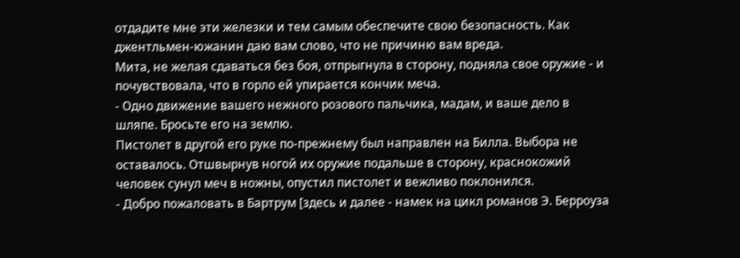отдадите мне эти железки и тем самым обеспечите свою безопасность. Как джентльмен-южанин даю вам слово, что не причиню вам вреда.
Мита, не желая сдаваться без боя, отпрыгнула в сторону, подняла свое оружие - и почувствовала, что в горло ей упирается кончик меча.
- Одно движение вашего нежного розового пальчика, мадам, и ваше дело в шляпе. Бросьте его на землю.
Пистолет в другой его руке по-прежнему был направлен на Билла. Выбора не оставалось. Отшвырнув ногой их оружие подальше в сторону, краснокожий человек сунул меч в ножны, опустил пистолет и вежливо поклонился.
- Добро пожаловать в Бартрум [здесь и далее - намек на цикл романов Э. Берроуза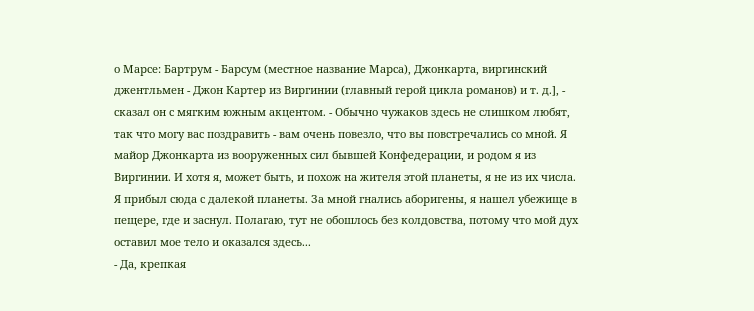о Марсе: Бартрум - Барсум (местное название Марса), Джонкарта, виргинский джентльмен - Джон Картер из Виргинии (главный герой цикла романов) и т. д.], - сказал он с мягким южным акцентом. - Обычно чужаков здесь не слишком любят, так что могу вас поздравить - вам очень повезло, что вы повстречались со мной. Я майор Джонкарта из вооруженных сил бывшей Конфедерации, и родом я из Виргинии. И хотя я, может быть, и похож на жителя этой планеты, я не из их числа. Я прибыл сюда с далекой планеты. За мной гнались аборигены, я нашел убежище в пещере, где и заснул. Полагаю, тут не обошлось без колдовства, потому что мой дух оставил мое тело и оказался здесь...
- Да, крепкая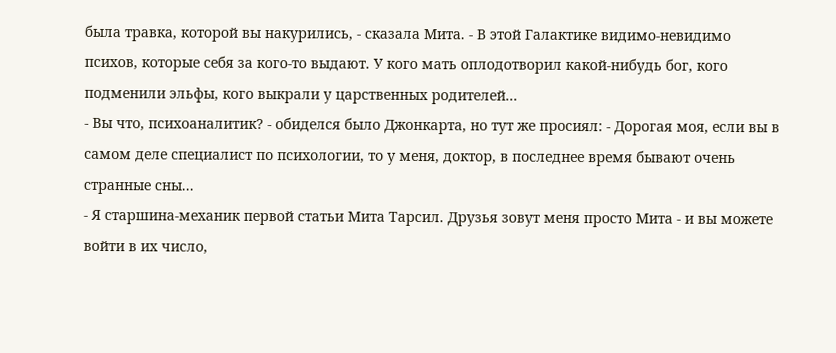была травка, которой вы накурились, - сказала Мита. - В этой Галактике видимо-невидимо психов, которые себя за кого-то выдают. У кого мать оплодотворил какой-нибудь бог, кого подменили эльфы, кого выкрали у царственных родителей...
- Вы что, психоаналитик? - обиделся было Джонкарта, но тут же просиял: - Дорогая моя, если вы в самом деле специалист по психологии, то у меня, доктор, в последнее время бывают очень странные сны...
- Я старшина-механик первой статьи Мита Тарсил. Друзья зовут меня просто Мита - и вы можете войти в их число,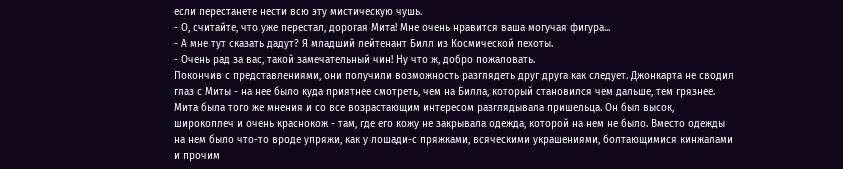если перестанете нести всю эту мистическую чушь.
- О, считайте, что уже перестал, дорогая Мита! Мне очень нравится ваша могучая фигура...
- А мне тут сказать дадут? Я младший лейтенант Билл из Космической пехоты.
- Очень рад за вас, такой замечательный чин! Ну что ж, добро пожаловать.
Покончив с представлениями, они получили возможность разглядеть друг друга как следует. Джонкарта не сводил глаз с Миты - на нее было куда приятнее смотреть, чем на Билла, который становился чем дальше, тем грязнее. Мита была того же мнения и со все возрастающим интересом разглядывала пришельца. Он был высок, широкоплеч и очень краснокож - там, где его кожу не закрывала одежда, которой на нем не было. Вместо одежды на нем было что-то вроде упряжи, как у лошади-с пряжками, всяческими украшениями, болтающимися кинжалами и прочим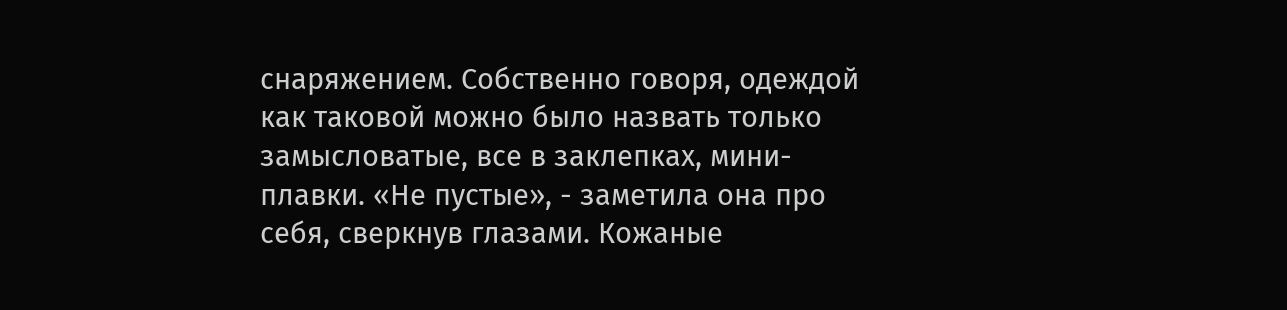снаряжением. Собственно говоря, одеждой как таковой можно было назвать только замысловатые, все в заклепках, мини-плавки. «Не пустые», - заметила она про себя, сверкнув глазами. Кожаные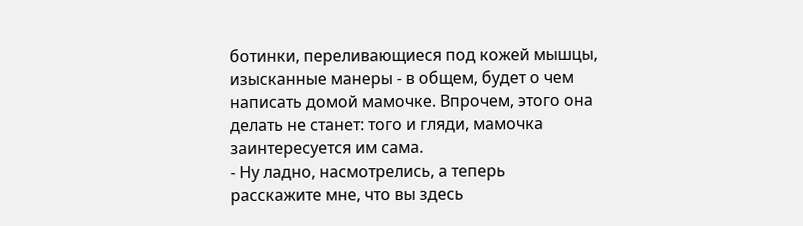ботинки, переливающиеся под кожей мышцы, изысканные манеры - в общем, будет о чем написать домой мамочке. Впрочем, этого она делать не станет: того и гляди, мамочка заинтересуется им сама.
- Ну ладно, насмотрелись, а теперь расскажите мне, что вы здесь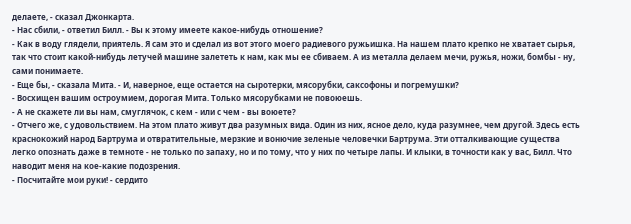делаете, - сказал Джонкарта.
- Нас сбили, - ответил Билл. - Вы к этому имеете какое-нибудь отношение?
- Как в воду глядели, приятель. Я сам это и сделал из вот этого моего радиевого ружьишка. На нашем плато крепко не хватает сырья, так что стоит какой-нибудь летучей машине залететь к нам, как мы ее сбиваем. А из металла делаем мечи, ружья, ножи, бомбы - ну, сами понимаете.
- Еще бы, - сказала Мита. - И, наверное, еще остается на сыротерки, мясорубки, саксофоны и погремушки?
- Восхищен вашим остроумием, дорогая Мита. Только мясорубками не повоюешь.
- А не скажете ли вы нам, смуглячок, с кем - или с чем - вы воюете?
- Отчего же, с удовольствием. На этом плато живут два разумных вида. Один из них, ясное дело, куда разумнее, чем другой. Здесь есть краснокожий народ Бартрума и отвратительные, мерзкие и вонючие зеленые человечки Бартрума. Эти отталкивающие существа легко опознать даже в темноте - не только по запаху, но и по тому, что у них по четыре лапы. И клыки, в точности как у вас, Билл. Что наводит меня на кое-какие подозрения.
- Посчитайте мои руки! - сердито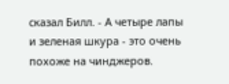сказал Билл. - А четыре лапы и зеленая шкура - это очень похоже на чинджеров.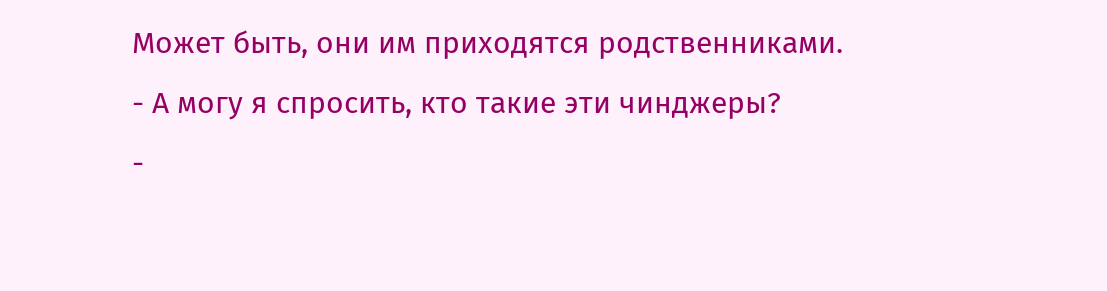Может быть, они им приходятся родственниками.
- А могу я спросить, кто такие эти чинджеры?
-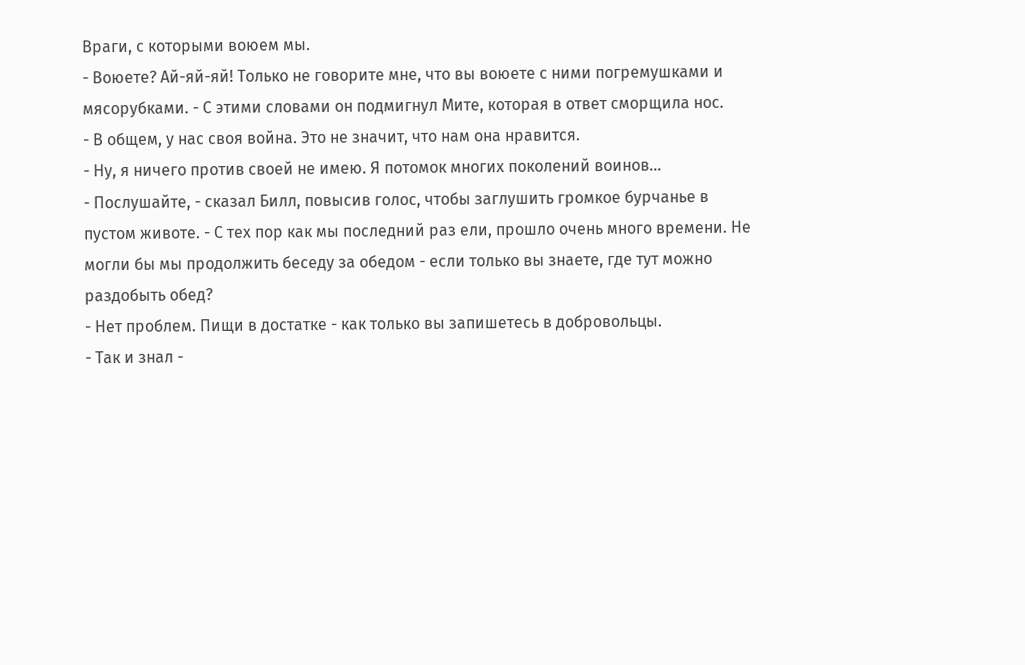Враги, с которыми воюем мы.
- Воюете? Ай-яй-яй! Только не говорите мне, что вы воюете с ними погремушками и мясорубками. - С этими словами он подмигнул Мите, которая в ответ сморщила нос.
- В общем, у нас своя война. Это не значит, что нам она нравится.
- Ну, я ничего против своей не имею. Я потомок многих поколений воинов...
- Послушайте, - сказал Билл, повысив голос, чтобы заглушить громкое бурчанье в пустом животе. - С тех пор как мы последний раз ели, прошло очень много времени. Не могли бы мы продолжить беседу за обедом - если только вы знаете, где тут можно раздобыть обед?
- Нет проблем. Пищи в достатке - как только вы запишетесь в добровольцы.
- Так и знал -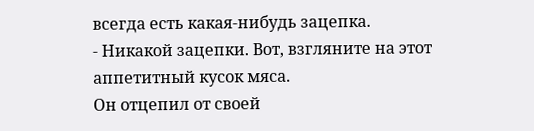всегда есть какая-нибудь зацепка.
- Никакой зацепки. Вот, взгляните на этот аппетитный кусок мяса.
Он отцепил от своей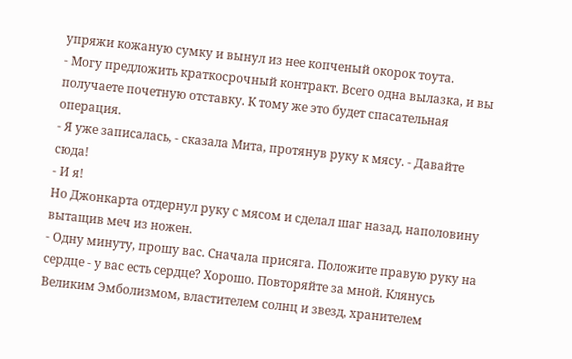упряжи кожаную сумку и вынул из нее копченый окорок тоута.
- Могу предложить краткосрочный контракт. Всего одна вылазка, и вы получаете почетную отставку. К тому же это будет спасательная операция.
- Я уже записалась, - сказала Мита, протянув руку к мясу. - Давайте сюда!
- И я!
Но Джонкарта отдернул руку с мясом и сделал шаг назад, наполовину вытащив меч из ножен.
- Одну минуту, прошу вас. Сначала присяга. Положите правую руку на сердце - у вас есть сердце? Хорошо. Повторяйте за мной. Клянусь Великим Эмболизмом, властителем солнц и звезд, хранителем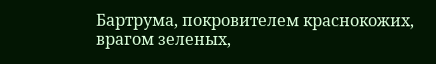Бартрума, покровителем краснокожих, врагом зеленых,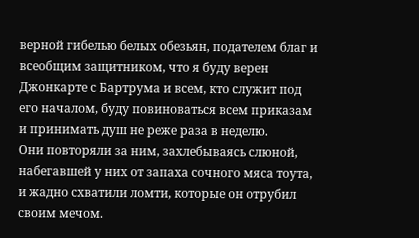верной гибелью белых обезьян, подателем благ и всеобщим защитником, что я буду верен Джонкарте с Бартрума и всем, кто служит под его началом, буду повиноваться всем приказам и принимать душ не реже раза в неделю.
Они повторяли за ним, захлебываясь слюной, набегавшей у них от запаха сочного мяса тоута, и жадно схватили ломти, которые он отрубил своим мечом.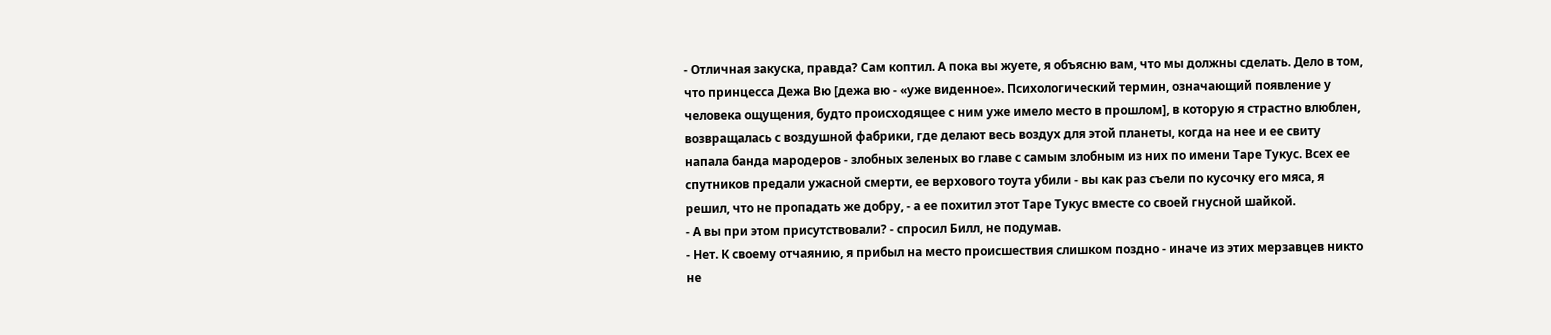- Отличная закуска, правда? Сам коптил. А пока вы жуете, я объясню вам, что мы должны сделать. Дело в том, что принцесса Дежа Вю [дежа вю - «уже виденное». Психологический термин, означающий появление у человека ощущения, будто происходящее с ним уже имело место в прошлом], в которую я страстно влюблен, возвращалась с воздушной фабрики, где делают весь воздух для этой планеты, когда на нее и ее свиту напала банда мародеров - злобных зеленых во главе с самым злобным из них по имени Таре Тукус. Всех ее спутников предали ужасной смерти, ее верхового тоута убили - вы как раз съели по кусочку его мяса, я решил, что не пропадать же добру, - а ее похитил этот Таре Тукус вместе со своей гнусной шайкой.
- А вы при этом присутствовали? - спросил Билл, не подумав.
- Нет. К своему отчаянию, я прибыл на место происшествия слишком поздно - иначе из этих мерзавцев никто не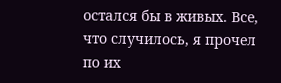остался бы в живых. Все, что случилось, я прочел по их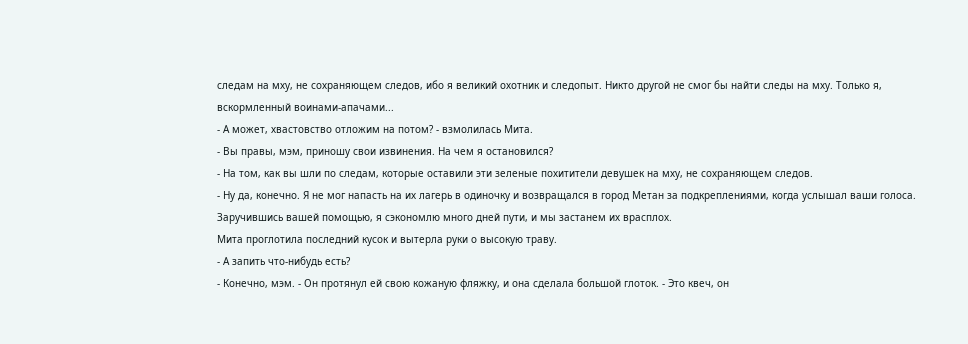следам на мху, не сохраняющем следов, ибо я великий охотник и следопыт. Никто другой не смог бы найти следы на мху. Только я, вскормленный воинами-апачами...
- А может, хвастовство отложим на потом? - взмолилась Мита.
- Вы правы, мэм, приношу свои извинения. На чем я остановился?
- На том, как вы шли по следам, которые оставили эти зеленые похитители девушек на мху, не сохраняющем следов.
- Ну да, конечно. Я не мог напасть на их лагерь в одиночку и возвращался в город Метан за подкреплениями, когда услышал ваши голоса. Заручившись вашей помощью, я сэкономлю много дней пути, и мы застанем их врасплох.
Мита проглотила последний кусок и вытерла руки о высокую траву.
- А запить что-нибудь есть?
- Конечно, мэм. - Он протянул ей свою кожаную фляжку, и она сделала большой глоток. - Это квеч, он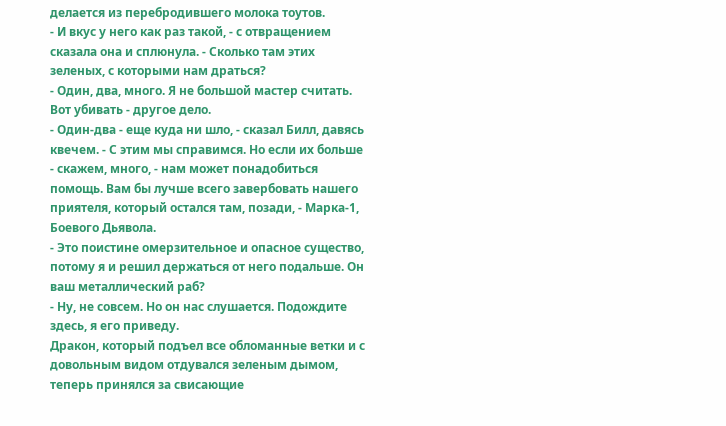делается из перебродившего молока тоутов.
- И вкус у него как раз такой, - с отвращением сказала она и сплюнула. - Сколько там этих зеленых, с которыми нам драться?
- Один, два, много. Я не большой мастер считать. Вот убивать - другое дело.
- Один-два - еще куда ни шло, - сказал Билл, давясь квечем. - С этим мы справимся. Но если их больше - скажем, много, - нам может понадобиться помощь. Вам бы лучше всего завербовать нашего приятеля, который остался там, позади, - Марка-1, Боевого Дьявола.
- Это поистине омерзительное и опасное существо, потому я и решил держаться от него подальше. Он ваш металлический раб?
- Ну, не совсем. Но он нас слушается. Подождите здесь, я его приведу.
Дракон, который подъел все обломанные ветки и с довольным видом отдувался зеленым дымом, теперь принялся за свисающие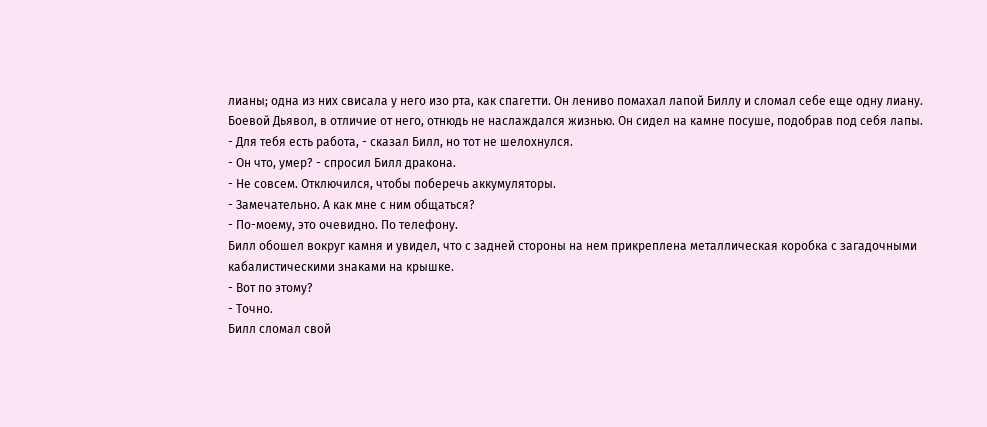лианы; одна из них свисала у него изо рта, как спагетти. Он лениво помахал лапой Биллу и сломал себе еще одну лиану.
Боевой Дьявол, в отличие от него, отнюдь не наслаждался жизнью. Он сидел на камне посуше, подобрав под себя лапы.
- Для тебя есть работа, - сказал Билл, но тот не шелохнулся.
- Он что, умер? - спросил Билл дракона.
- Не совсем. Отключился, чтобы поберечь аккумуляторы.
- Замечательно. А как мне с ним общаться?
- По-моему, это очевидно. По телефону.
Билл обошел вокруг камня и увидел, что с задней стороны на нем прикреплена металлическая коробка с загадочными кабалистическими знаками на крышке.
- Вот по этому?
- Точно.
Билл сломал свой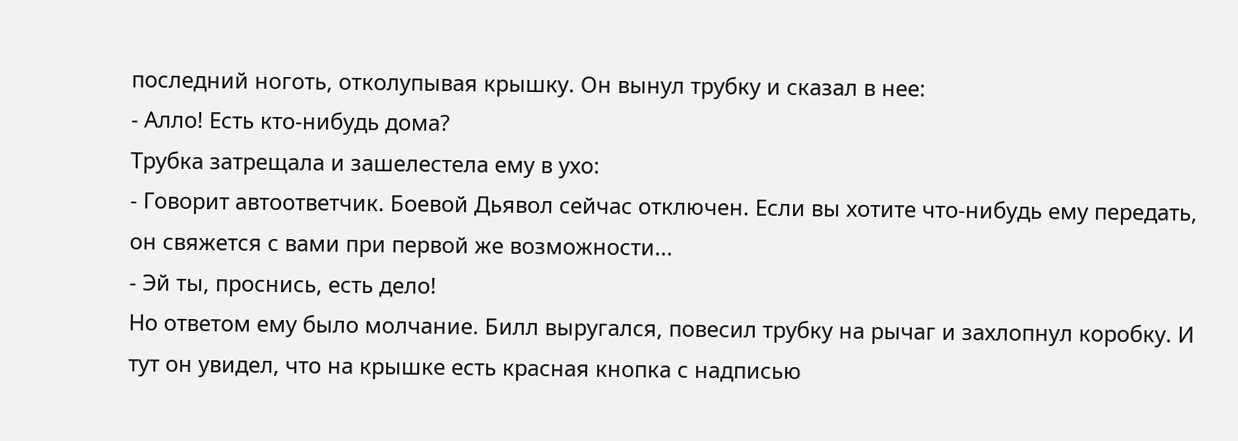последний ноготь, отколупывая крышку. Он вынул трубку и сказал в нее:
- Алло! Есть кто-нибудь дома?
Трубка затрещала и зашелестела ему в ухо:
- Говорит автоответчик. Боевой Дьявол сейчас отключен. Если вы хотите что-нибудь ему передать, он свяжется с вами при первой же возможности...
- Эй ты, проснись, есть дело!
Но ответом ему было молчание. Билл выругался, повесил трубку на рычаг и захлопнул коробку. И тут он увидел, что на крышке есть красная кнопка с надписью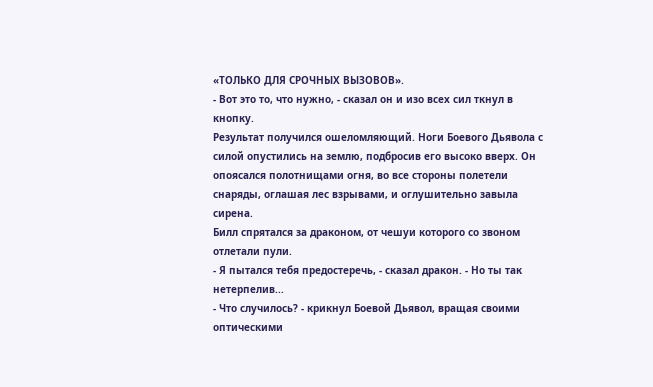«ТОЛЬКО ДЛЯ СРОЧНЫХ ВЫЗОВОВ».
- Вот это то, что нужно, - сказал он и изо всех сил ткнул в кнопку.
Результат получился ошеломляющий. Ноги Боевого Дьявола с силой опустились на землю, подбросив его высоко вверх. Он опоясался полотнищами огня, во все стороны полетели снаряды, оглашая лес взрывами, и оглушительно завыла сирена.
Билл спрятался за драконом, от чешуи которого со звоном отлетали пули.
- Я пытался тебя предостеречь, - сказал дракон. - Но ты так нетерпелив...
- Что случилось? - крикнул Боевой Дьявол, вращая своими оптическими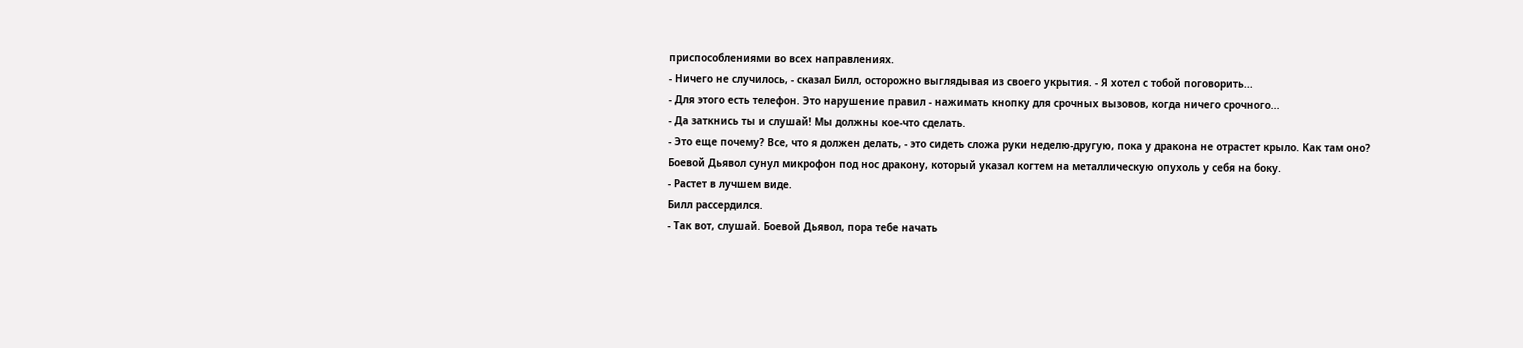приспособлениями во всех направлениях.
- Ничего не случилось, - сказал Билл, осторожно выглядывая из своего укрытия. - Я хотел с тобой поговорить...
- Для этого есть телефон. Это нарушение правил - нажимать кнопку для срочных вызовов, когда ничего срочного...
- Да заткнись ты и слушай! Мы должны кое-что сделать.
- Это еще почему? Все, что я должен делать, - это сидеть сложа руки неделю-другую, пока у дракона не отрастет крыло. Как там оно?
Боевой Дьявол сунул микрофон под нос дракону, который указал когтем на металлическую опухоль у себя на боку.
- Растет в лучшем виде.
Билл рассердился.
- Так вот, слушай. Боевой Дьявол, пора тебе начать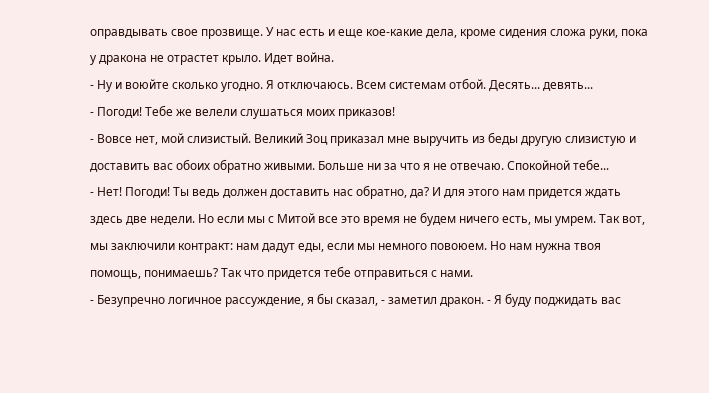оправдывать свое прозвище. У нас есть и еще кое-какие дела, кроме сидения сложа руки, пока у дракона не отрастет крыло. Идет война.
- Ну и воюйте сколько угодно. Я отключаюсь. Всем системам отбой. Десять... девять...
- Погоди! Тебе же велели слушаться моих приказов!
- Вовсе нет, мой слизистый. Великий Зоц приказал мне выручить из беды другую слизистую и доставить вас обоих обратно живыми. Больше ни за что я не отвечаю. Спокойной тебе...
- Нет! Погоди! Ты ведь должен доставить нас обратно, да? И для этого нам придется ждать здесь две недели. Но если мы с Митой все это время не будем ничего есть, мы умрем. Так вот, мы заключили контракт: нам дадут еды, если мы немного повоюем. Но нам нужна твоя помощь, понимаешь? Так что придется тебе отправиться с нами.
- Безупречно логичное рассуждение, я бы сказал, - заметил дракон. - Я буду поджидать вас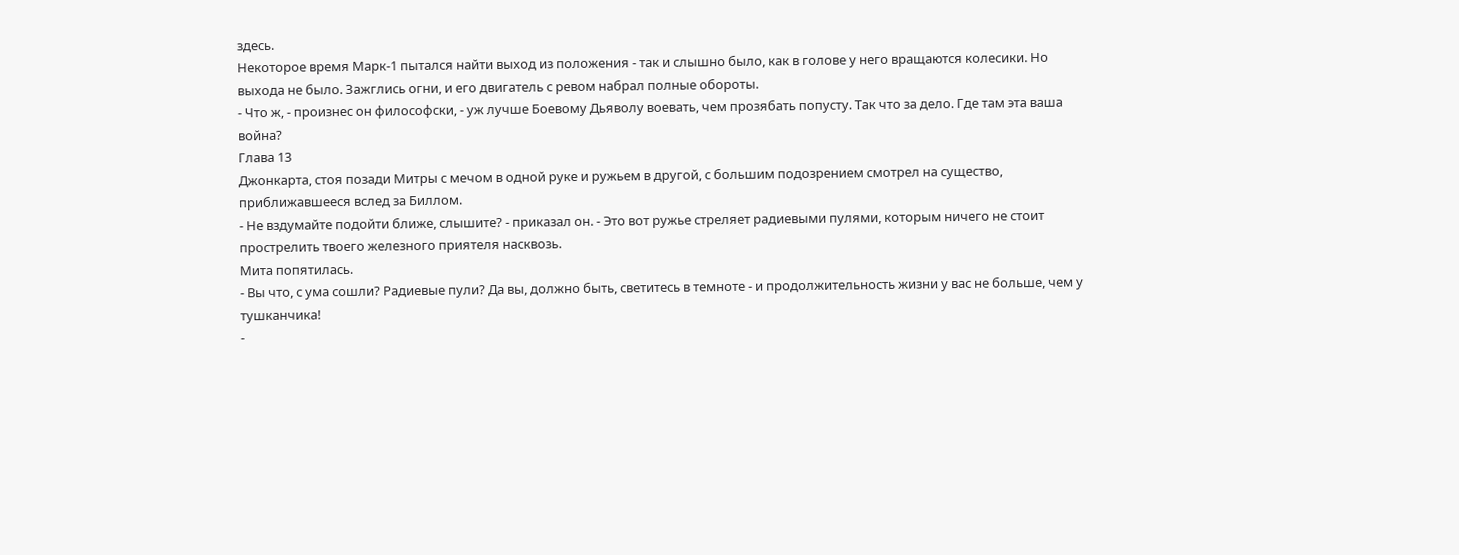здесь.
Некоторое время Марк-1 пытался найти выход из положения - так и слышно было, как в голове у него вращаются колесики. Но выхода не было. Зажглись огни, и его двигатель с ревом набрал полные обороты.
- Что ж, - произнес он философски, - уж лучше Боевому Дьяволу воевать, чем прозябать попусту. Так что за дело. Где там эта ваша война?
Глава 13
Джонкарта, стоя позади Митры с мечом в одной руке и ружьем в другой, с большим подозрением смотрел на существо, приближавшееся вслед за Биллом.
- Не вздумайте подойти ближе, слышите? - приказал он. - Это вот ружье стреляет радиевыми пулями, которым ничего не стоит прострелить твоего железного приятеля насквозь.
Мита попятилась.
- Вы что, с ума сошли? Радиевые пули? Да вы, должно быть, светитесь в темноте - и продолжительность жизни у вас не больше, чем у тушканчика!
-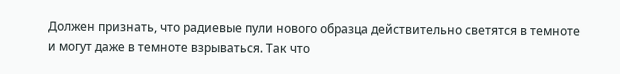Должен признать, что радиевые пули нового образца действительно светятся в темноте и могут даже в темноте взрываться. Так что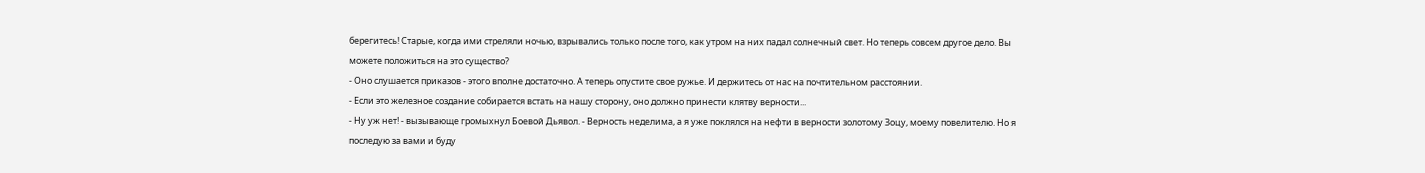берегитесь! Старые, когда ими стреляли ночью, взрывались только после того, как утром на них падал солнечный свет. Но теперь совсем другое дело. Вы можете положиться на это существо?
- Оно слушается приказов - этого вполне достаточно. А теперь опустите свое ружье. И держитесь от нас на почтительном расстоянии.
- Если это железное создание собирается встать на нашу сторону, оно должно принести клятву верности...
- Ну уж нет! - вызывающе громыхнул Боевой Дьявол. - Верность неделима, а я уже поклялся на нефти в верности золотому Зоцу, моему повелителю. Но я последую за вами и буду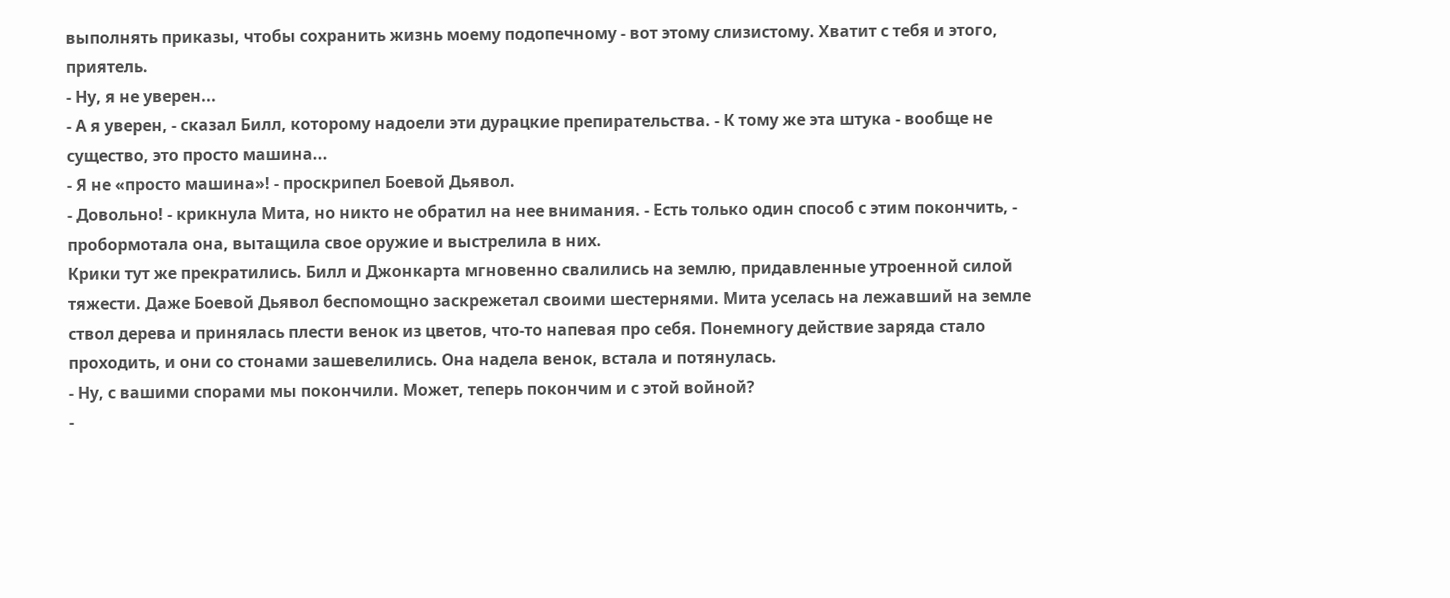выполнять приказы, чтобы сохранить жизнь моему подопечному - вот этому слизистому. Хватит с тебя и этого, приятель.
- Ну, я не уверен...
- А я уверен, - сказал Билл, которому надоели эти дурацкие препирательства. - К тому же эта штука - вообще не существо, это просто машина...
- Я не «просто машина»! - проскрипел Боевой Дьявол.
- Довольно! - крикнула Мита, но никто не обратил на нее внимания. - Есть только один способ с этим покончить, - пробормотала она, вытащила свое оружие и выстрелила в них.
Крики тут же прекратились. Билл и Джонкарта мгновенно свалились на землю, придавленные утроенной силой тяжести. Даже Боевой Дьявол беспомощно заскрежетал своими шестернями. Мита уселась на лежавший на земле ствол дерева и принялась плести венок из цветов, что-то напевая про себя. Понемногу действие заряда стало проходить, и они со стонами зашевелились. Она надела венок, встала и потянулась.
- Ну, с вашими спорами мы покончили. Может, теперь покончим и с этой войной?
-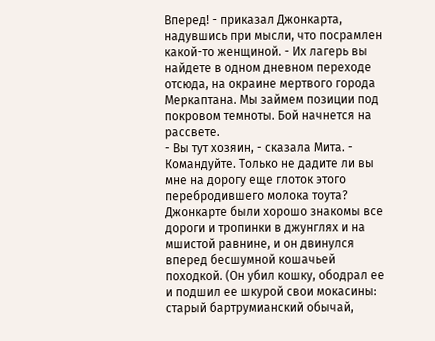Вперед! - приказал Джонкарта, надувшись при мысли, что посрамлен какой-то женщиной. - Их лагерь вы найдете в одном дневном переходе отсюда, на окраине мертвого города Меркаптана. Мы займем позиции под покровом темноты. Бой начнется на рассвете.
- Вы тут хозяин, - сказала Мита. - Командуйте. Только не дадите ли вы мне на дорогу еще глоток этого перебродившего молока тоута?
Джонкарте были хорошо знакомы все дороги и тропинки в джунглях и на мшистой равнине, и он двинулся вперед бесшумной кошачьей походкой. (Он убил кошку, ободрал ее и подшил ее шкурой свои мокасины: старый бартрумианский обычай,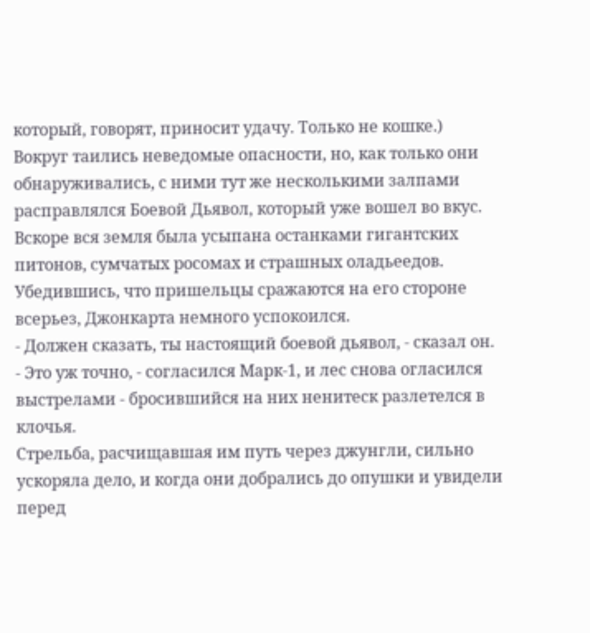который, говорят, приносит удачу. Только не кошке.) Вокруг таились неведомые опасности, но, как только они обнаруживались, с ними тут же несколькими залпами расправлялся Боевой Дьявол, который уже вошел во вкус. Вскоре вся земля была усыпана останками гигантских питонов, сумчатых росомах и страшных оладьеедов. Убедившись, что пришельцы сражаются на его стороне всерьез, Джонкарта немного успокоился.
- Должен сказать, ты настоящий боевой дьявол, - сказал он.
- Это уж точно, - согласился Марк-1, и лес снова огласился выстрелами - бросившийся на них ненитеск разлетелся в клочья.
Стрельба, расчищавшая им путь через джунгли, сильно ускоряла дело, и когда они добрались до опушки и увидели перед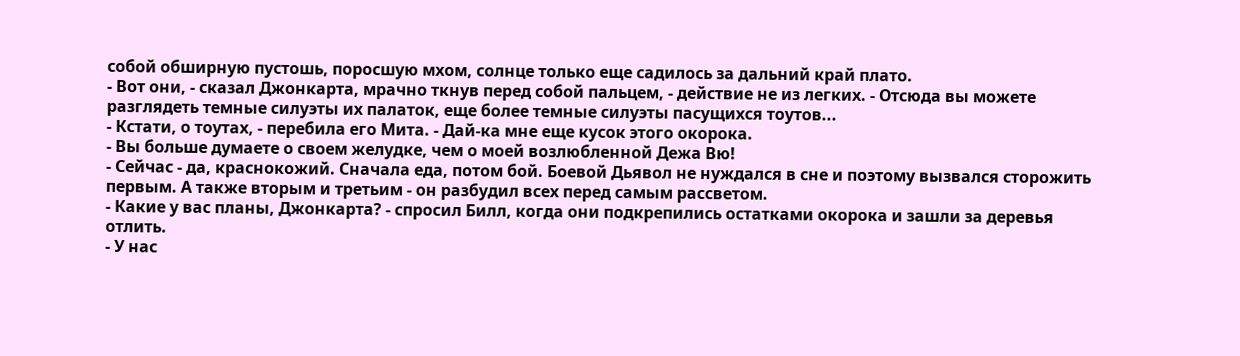собой обширную пустошь, поросшую мхом, солнце только еще садилось за дальний край плато.
- Вот они, - сказал Джонкарта, мрачно ткнув перед собой пальцем, - действие не из легких. - Отсюда вы можете разглядеть темные силуэты их палаток, еще более темные силуэты пасущихся тоутов...
- Кстати, о тоутах, - перебила его Мита. - Дай-ка мне еще кусок этого окорока.
- Вы больше думаете о своем желудке, чем о моей возлюбленной Дежа Вю!
- Сейчас - да, краснокожий. Сначала еда, потом бой. Боевой Дьявол не нуждался в сне и поэтому вызвался сторожить первым. А также вторым и третьим - он разбудил всех перед самым рассветом.
- Какие у вас планы, Джонкарта? - спросил Билл, когда они подкрепились остатками окорока и зашли за деревья отлить.
- У нас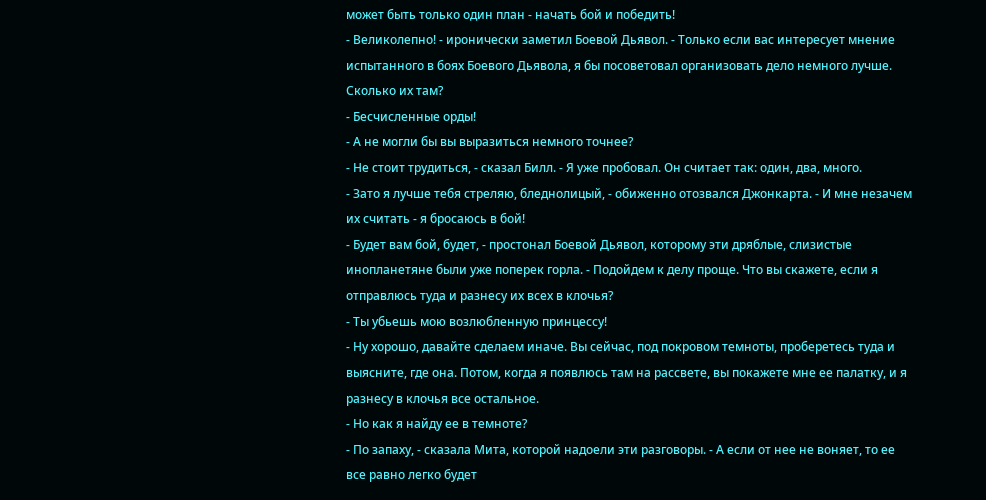может быть только один план - начать бой и победить!
- Великолепно! - иронически заметил Боевой Дьявол. - Только если вас интересует мнение испытанного в боях Боевого Дьявола, я бы посоветовал организовать дело немного лучше. Сколько их там?
- Бесчисленные орды!
- А не могли бы вы выразиться немного точнее?
- Не стоит трудиться, - сказал Билл. - Я уже пробовал. Он считает так: один, два, много.
- Зато я лучше тебя стреляю, бледнолицый, - обиженно отозвался Джонкарта. - И мне незачем их считать - я бросаюсь в бой!
- Будет вам бой, будет, - простонал Боевой Дьявол, которому эти дряблые, слизистые инопланетяне были уже поперек горла. - Подойдем к делу проще. Что вы скажете, если я отправлюсь туда и разнесу их всех в клочья?
- Ты убьешь мою возлюбленную принцессу!
- Ну хорошо, давайте сделаем иначе. Вы сейчас, под покровом темноты, проберетесь туда и выясните, где она. Потом, когда я появлюсь там на рассвете, вы покажете мне ее палатку, и я разнесу в клочья все остальное.
- Но как я найду ее в темноте?
- По запаху, - сказала Мита, которой надоели эти разговоры. - А если от нее не воняет, то ее все равно легко будет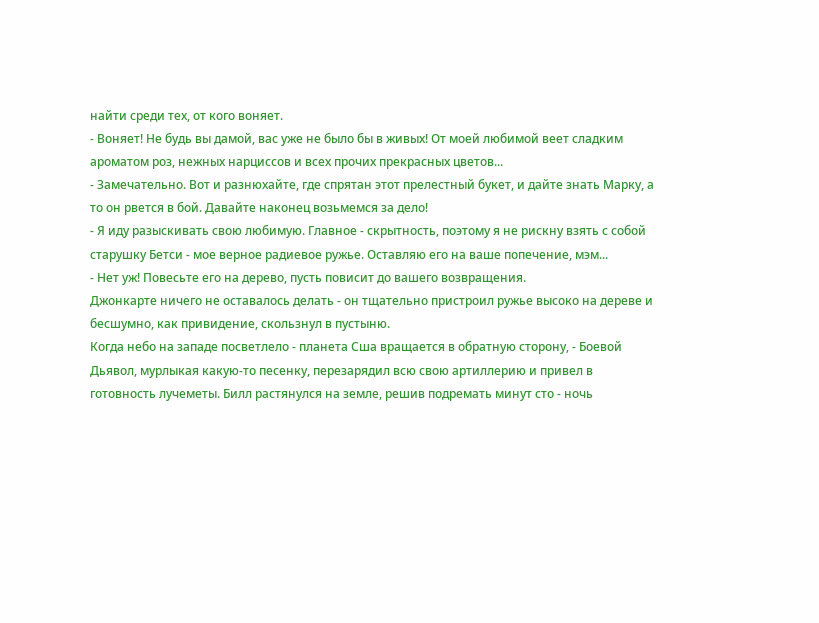найти среди тех, от кого воняет.
- Воняет! Не будь вы дамой, вас уже не было бы в живых! От моей любимой веет сладким ароматом роз, нежных нарциссов и всех прочих прекрасных цветов...
- Замечательно. Вот и разнюхайте, где спрятан этот прелестный букет, и дайте знать Марку, а то он рвется в бой. Давайте наконец возьмемся за дело!
- Я иду разыскивать свою любимую. Главное - скрытность, поэтому я не рискну взять с собой старушку Бетси - мое верное радиевое ружье. Оставляю его на ваше попечение, мэм...
- Нет уж! Повесьте его на дерево, пусть повисит до вашего возвращения.
Джонкарте ничего не оставалось делать - он тщательно пристроил ружье высоко на дереве и бесшумно, как привидение, скользнул в пустыню.
Когда небо на западе посветлело - планета Сша вращается в обратную сторону, - Боевой Дьявол, мурлыкая какую-то песенку, перезарядил всю свою артиллерию и привел в готовность лучеметы. Билл растянулся на земле, решив подремать минут сто - ночь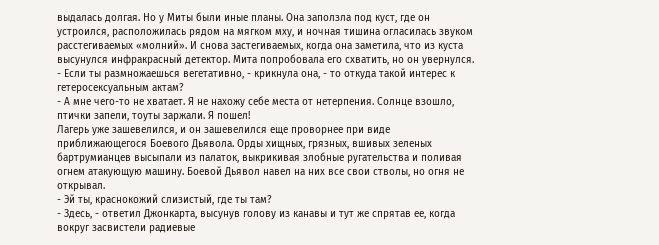выдалась долгая. Но у Миты были иные планы. Она заползла под куст, где он устроился, расположилась рядом на мягком мху, и ночная тишина огласилась звуком расстегиваемых «молний». И снова застегиваемых, когда она заметила, что из куста высунулся инфракрасный детектор. Мита попробовала его схватить, но он увернулся.
- Если ты размножаешься вегетативно, - крикнула она, - то откуда такой интерес к гетеросексуальным актам?
- А мне чего-то не хватает. Я не нахожу себе места от нетерпения. Солнце взошло, птички запели, тоуты заржали. Я пошел!
Лагерь уже зашевелился, и он зашевелился еще проворнее при виде приближающегося Боевого Дьявола. Орды хищных, грязных, вшивых зеленых бартрумианцев высыпали из палаток, выкрикивая злобные ругательства и поливая огнем атакующую машину. Боевой Дьявол навел на них все свои стволы, но огня не открывал.
- Эй ты, краснокожий слизистый, где ты там?
- Здесь, - ответил Джонкарта, высунув голову из канавы и тут же спрятав ее, когда вокруг засвистели радиевые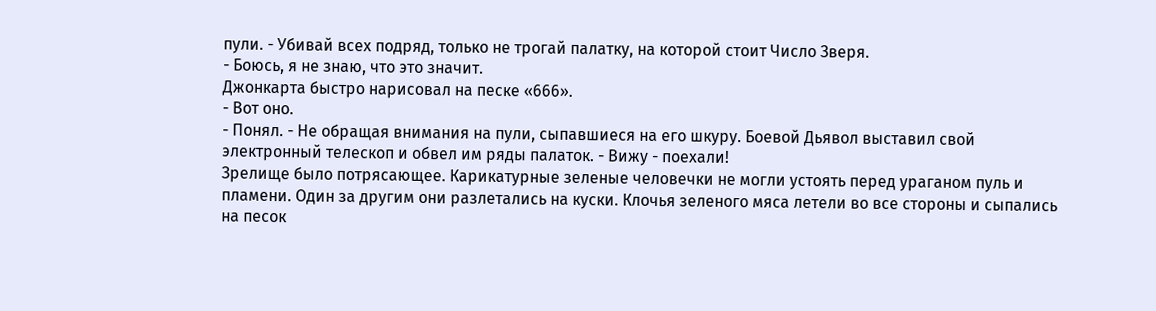пули. - Убивай всех подряд, только не трогай палатку, на которой стоит Число Зверя.
- Боюсь, я не знаю, что это значит.
Джонкарта быстро нарисовал на песке «666».
- Вот оно.
- Понял. - Не обращая внимания на пули, сыпавшиеся на его шкуру. Боевой Дьявол выставил свой электронный телескоп и обвел им ряды палаток. - Вижу - поехали!
Зрелище было потрясающее. Карикатурные зеленые человечки не могли устоять перед ураганом пуль и пламени. Один за другим они разлетались на куски. Клочья зеленого мяса летели во все стороны и сыпались на песок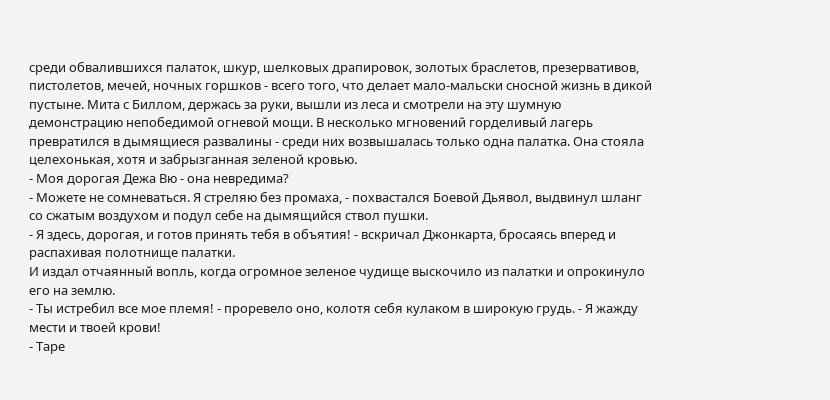среди обвалившихся палаток, шкур, шелковых драпировок, золотых браслетов, презервативов, пистолетов, мечей, ночных горшков - всего того, что делает мало-мальски сносной жизнь в дикой пустыне. Мита с Биллом, держась за руки, вышли из леса и смотрели на эту шумную демонстрацию непобедимой огневой мощи. В несколько мгновений горделивый лагерь превратился в дымящиеся развалины - среди них возвышалась только одна палатка. Она стояла целехонькая, хотя и забрызганная зеленой кровью.
- Моя дорогая Дежа Вю - она невредима?
- Можете не сомневаться. Я стреляю без промаха, - похвастался Боевой Дьявол, выдвинул шланг со сжатым воздухом и подул себе на дымящийся ствол пушки.
- Я здесь, дорогая, и готов принять тебя в объятия! - вскричал Джонкарта, бросаясь вперед и распахивая полотнище палатки.
И издал отчаянный вопль, когда огромное зеленое чудище выскочило из палатки и опрокинуло его на землю.
- Ты истребил все мое племя! - проревело оно, колотя себя кулаком в широкую грудь. - Я жажду мести и твоей крови!
- Таре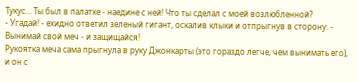Тукус... Ты был в палатке - наедине с ней! Что ты сделал с моей возлюбленной?
- Угадай! - ехидно ответил зеленый гигант, оскалив клыки и отпрыгнув в сторону. - Вынимай свой меч - и защищайся!
Рукоятка меча сама прыгнула в руку Джонкарты (это гораздо легче, чем вынимать его), и он с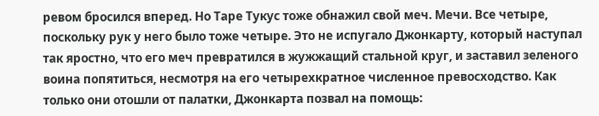ревом бросился вперед. Но Таре Тукус тоже обнажил свой меч. Мечи. Все четыре, поскольку рук у него было тоже четыре. Это не испугало Джонкарту, который наступал так яростно, что его меч превратился в жужжащий стальной круг, и заставил зеленого воина попятиться, несмотря на его четырехкратное численное превосходство. Как только они отошли от палатки, Джонкарта позвал на помощь: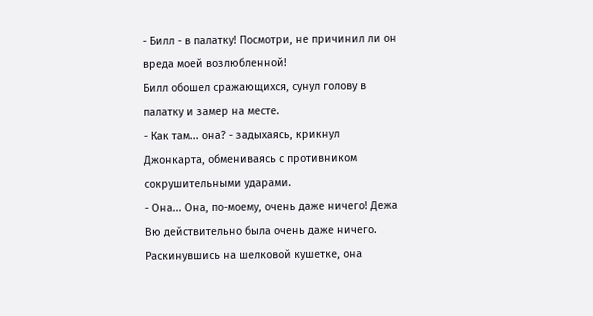- Билл - в палатку! Посмотри, не причинил ли он вреда моей возлюбленной!
Билл обошел сражающихся, сунул голову в палатку и замер на месте.
- Как там... она? - задыхаясь, крикнул Джонкарта, обмениваясь с противником сокрушительными ударами.
- Она... Она, по-моему, очень даже ничего! Дежа Вю действительно была очень даже ничего. Раскинувшись на шелковой кушетке, она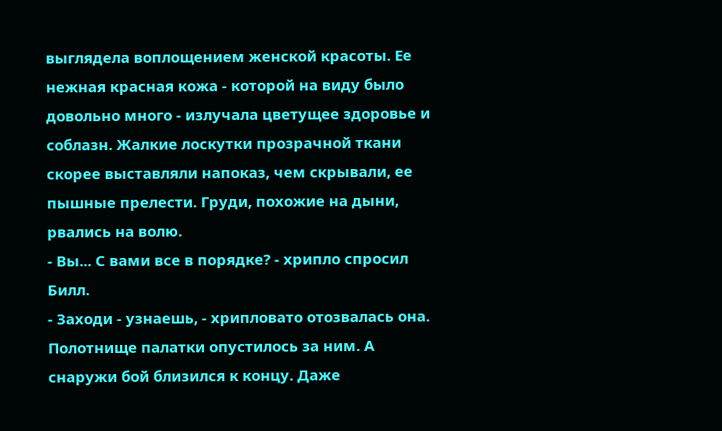выглядела воплощением женской красоты. Ее нежная красная кожа - которой на виду было довольно много - излучала цветущее здоровье и соблазн. Жалкие лоскутки прозрачной ткани скорее выставляли напоказ, чем скрывали, ее пышные прелести. Груди, похожие на дыни, рвались на волю.
- Вы... С вами все в порядке? - хрипло спросил Билл.
- Заходи - узнаешь, - хрипловато отозвалась она.
Полотнище палатки опустилось за ним. А снаружи бой близился к концу. Даже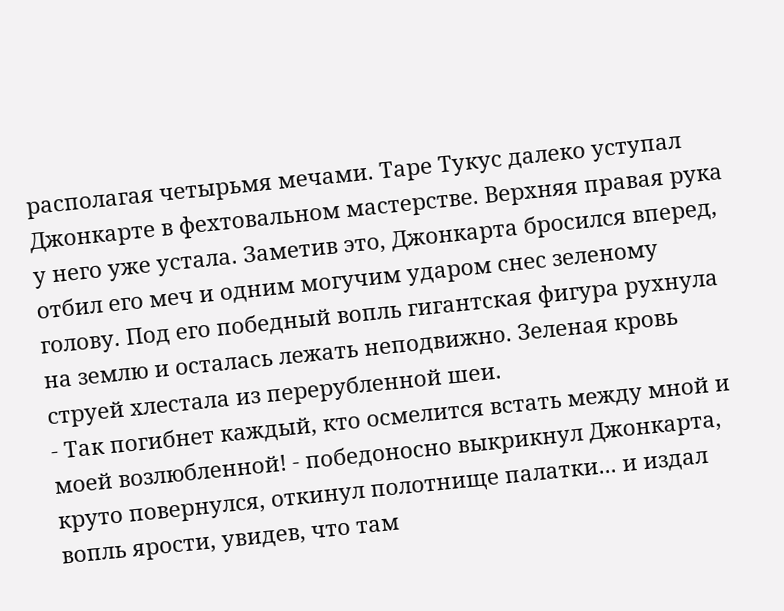располагая четырьмя мечами. Таре Тукус далеко уступал Джонкарте в фехтовальном мастерстве. Верхняя правая рука у него уже устала. Заметив это, Джонкарта бросился вперед, отбил его меч и одним могучим ударом снес зеленому голову. Под его победный вопль гигантская фигура рухнула на землю и осталась лежать неподвижно. Зеленая кровь струей хлестала из перерубленной шеи.
- Так погибнет каждый, кто осмелится встать между мной и моей возлюбленной! - победоносно выкрикнул Джонкарта, круто повернулся, откинул полотнище палатки... и издал вопль ярости, увидев, что там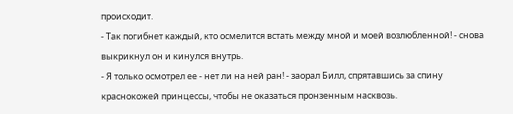происходит.
- Так погибнет каждый, кто осмелится встать между мной и моей возлюбленной! - снова выкрикнул он и кинулся внутрь.
- Я только осмотрел ее - нет ли на ней ран! - заорал Билл, спрятавшись за спину краснокожей принцессы, чтобы не оказаться пронзенным насквозь.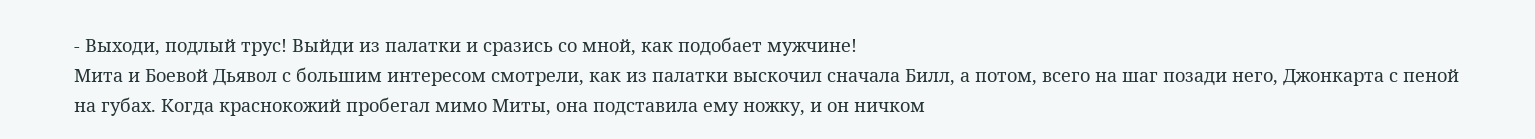- Выходи, подлый трус! Выйди из палатки и сразись со мной, как подобает мужчине!
Мита и Боевой Дьявол с большим интересом смотрели, как из палатки выскочил сначала Билл, а потом, всего на шаг позади него, Джонкарта с пеной на губах. Когда краснокожий пробегал мимо Миты, она подставила ему ножку, и он ничком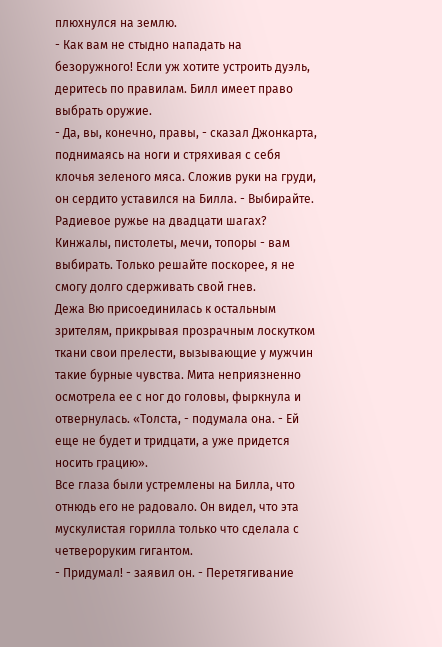плюхнулся на землю.
- Как вам не стыдно нападать на безоружного! Если уж хотите устроить дуэль, деритесь по правилам. Билл имеет право выбрать оружие.
- Да, вы, конечно, правы, - сказал Джонкарта, поднимаясь на ноги и стряхивая с себя клочья зеленого мяса. Сложив руки на груди, он сердито уставился на Билла. - Выбирайте. Радиевое ружье на двадцати шагах? Кинжалы, пистолеты, мечи, топоры - вам выбирать. Только решайте поскорее, я не смогу долго сдерживать свой гнев.
Дежа Вю присоединилась к остальным зрителям, прикрывая прозрачным лоскутком ткани свои прелести, вызывающие у мужчин такие бурные чувства. Мита неприязненно осмотрела ее с ног до головы, фыркнула и отвернулась. «Толста, - подумала она. - Ей еще не будет и тридцати, а уже придется носить грацию».
Все глаза были устремлены на Билла, что отнюдь его не радовало. Он видел, что эта мускулистая горилла только что сделала с четвероруким гигантом.
- Придумал! - заявил он. - Перетягивание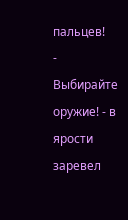пальцев!
- Выбирайте оружие! - в ярости заревел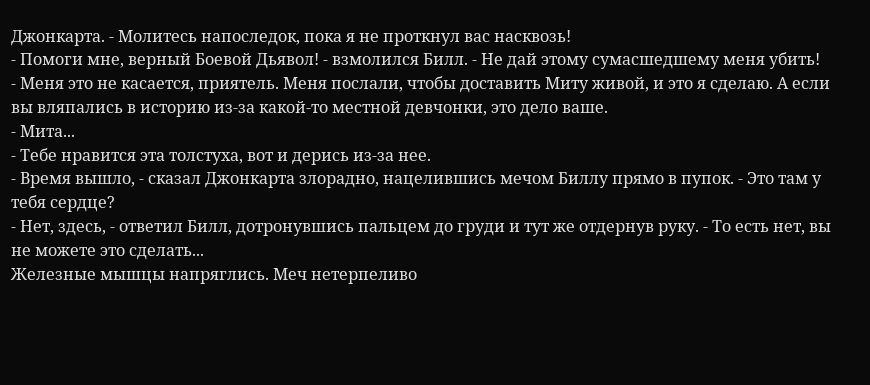Джонкарта. - Молитесь напоследок, пока я не проткнул вас насквозь!
- Помоги мне, верный Боевой Дьявол! - взмолился Билл. - Не дай этому сумасшедшему меня убить!
- Меня это не касается, приятель. Меня послали, чтобы доставить Миту живой, и это я сделаю. А если вы вляпались в историю из-за какой-то местной девчонки, это дело ваше.
- Мита...
- Тебе нравится эта толстуха, вот и дерись из-за нее.
- Время вышло, - сказал Джонкарта злорадно, нацелившись мечом Биллу прямо в пупок. - Это там у тебя сердце?
- Нет, здесь, - ответил Билл, дотронувшись пальцем до груди и тут же отдернув руку. - То есть нет, вы не можете это сделать...
Железные мышцы напряглись. Меч нетерпеливо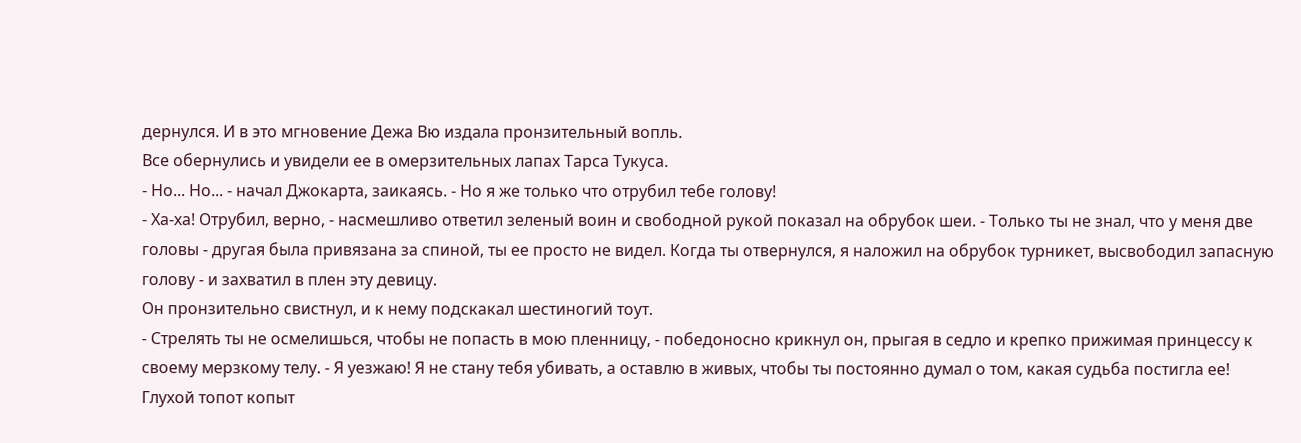дернулся. И в это мгновение Дежа Вю издала пронзительный вопль.
Все обернулись и увидели ее в омерзительных лапах Тарса Тукуса.
- Но... Но... - начал Джокарта, заикаясь. - Но я же только что отрубил тебе голову!
- Ха-ха! Отрубил, верно, - насмешливо ответил зеленый воин и свободной рукой показал на обрубок шеи. - Только ты не знал, что у меня две головы - другая была привязана за спиной, ты ее просто не видел. Когда ты отвернулся, я наложил на обрубок турникет, высвободил запасную голову - и захватил в плен эту девицу.
Он пронзительно свистнул, и к нему подскакал шестиногий тоут.
- Стрелять ты не осмелишься, чтобы не попасть в мою пленницу, - победоносно крикнул он, прыгая в седло и крепко прижимая принцессу к своему мерзкому телу. - Я уезжаю! Я не стану тебя убивать, а оставлю в живых, чтобы ты постоянно думал о том, какая судьба постигла ее!
Глухой топот копыт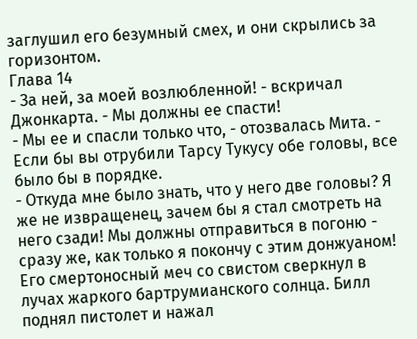заглушил его безумный смех, и они скрылись за горизонтом.
Глава 14
- За ней, за моей возлюбленной! - вскричал Джонкарта. - Мы должны ее спасти!
- Мы ее и спасли только что, - отозвалась Мита. - Если бы вы отрубили Тарсу Тукусу обе головы, все было бы в порядке.
- Откуда мне было знать, что у него две головы? Я же не извращенец, зачем бы я стал смотреть на него сзади! Мы должны отправиться в погоню - сразу же, как только я покончу с этим донжуаном!
Его смертоносный меч со свистом сверкнул в лучах жаркого бартрумианского солнца. Билл поднял пистолет и нажал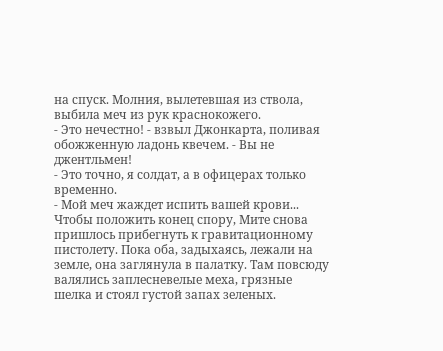на спуск. Молния, вылетевшая из ствола, выбила меч из рук краснокожего.
- Это нечестно! - взвыл Джонкарта, поливая обожженную ладонь квечем. - Вы не джентльмен!
- Это точно, я солдат, а в офицерах только временно.
- Мой меч жаждет испить вашей крови...
Чтобы положить конец спору, Мите снова пришлось прибегнуть к гравитационному пистолету. Пока оба, задыхаясь, лежали на земле, она заглянула в палатку. Там повсюду валялись заплесневелые меха, грязные шелка и стоял густой запах зеленых.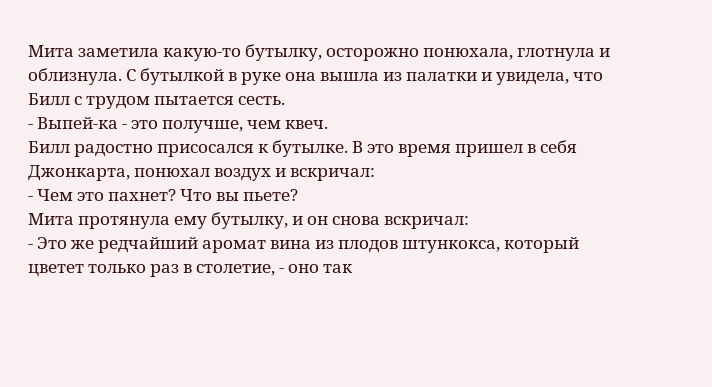Мита заметила какую-то бутылку, осторожно понюхала, глотнула и облизнула. С бутылкой в руке она вышла из палатки и увидела, что Билл с трудом пытается сесть.
- Выпей-ка - это получше, чем квеч.
Билл радостно присосался к бутылке. В это время пришел в себя Джонкарта, понюхал воздух и вскричал:
- Чем это пахнет? Что вы пьете?
Мита протянула ему бутылку, и он снова вскричал:
- Это же редчайший аромат вина из плодов штункокса, который цветет только раз в столетие, - оно так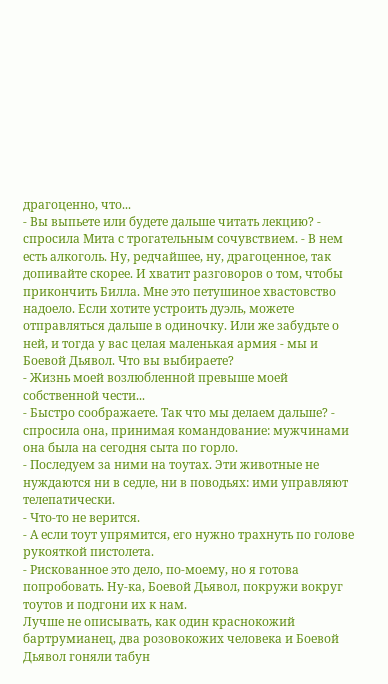драгоценно, что...
- Вы выпьете или будете дальше читать лекцию? - спросила Мита с трогательным сочувствием. - В нем есть алкоголь. Ну, редчайшее, ну, драгоценное, так допивайте скорее. И хватит разговоров о том, чтобы прикончить Билла. Мне это петушиное хвастовство надоело. Если хотите устроить дуэль, можете отправляться дальше в одиночку. Или же забудьте о ней, и тогда у вас целая маленькая армия - мы и Боевой Дьявол. Что вы выбираете?
- Жизнь моей возлюбленной превыше моей собственной чести...
- Быстро соображаете. Так что мы делаем дальше? - спросила она, принимая командование: мужчинами она была на сегодня сыта по горло.
- Последуем за ними на тоутах. Эти животные не нуждаются ни в седле, ни в поводьях: ими управляют телепатически.
- Что-то не верится.
- А если тоут упрямится, его нужно трахнуть по голове рукояткой пистолета.
- Рискованное это дело, по-моему, но я готова попробовать. Ну-ка, Боевой Дьявол, покружи вокруг тоутов и подгони их к нам.
Лучше не описывать, как один краснокожий бартрумианец, два розовокожих человека и Боевой Дьявол гоняли табун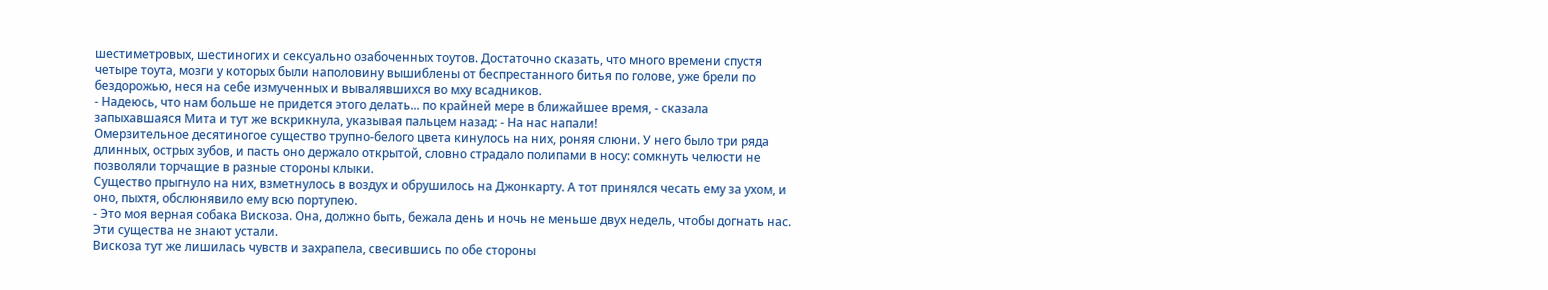шестиметровых, шестиногих и сексуально озабоченных тоутов. Достаточно сказать, что много времени спустя четыре тоута, мозги у которых были наполовину вышиблены от беспрестанного битья по голове, уже брели по бездорожью, неся на себе измученных и вывалявшихся во мху всадников.
- Надеюсь, что нам больше не придется этого делать... по крайней мере в ближайшее время, - сказала запыхавшаяся Мита и тут же вскрикнула, указывая пальцем назад: - На нас напали!
Омерзительное десятиногое существо трупно-белого цвета кинулось на них, роняя слюни. У него было три ряда длинных, острых зубов, и пасть оно держало открытой, словно страдало полипами в носу: сомкнуть челюсти не позволяли торчащие в разные стороны клыки.
Существо прыгнуло на них, взметнулось в воздух и обрушилось на Джонкарту. А тот принялся чесать ему за ухом, и оно, пыхтя, обслюнявило ему всю портупею.
- Это моя верная собака Вискоза. Она, должно быть, бежала день и ночь не меньше двух недель, чтобы догнать нас. Эти существа не знают устали.
Вискоза тут же лишилась чувств и захрапела, свесившись по обе стороны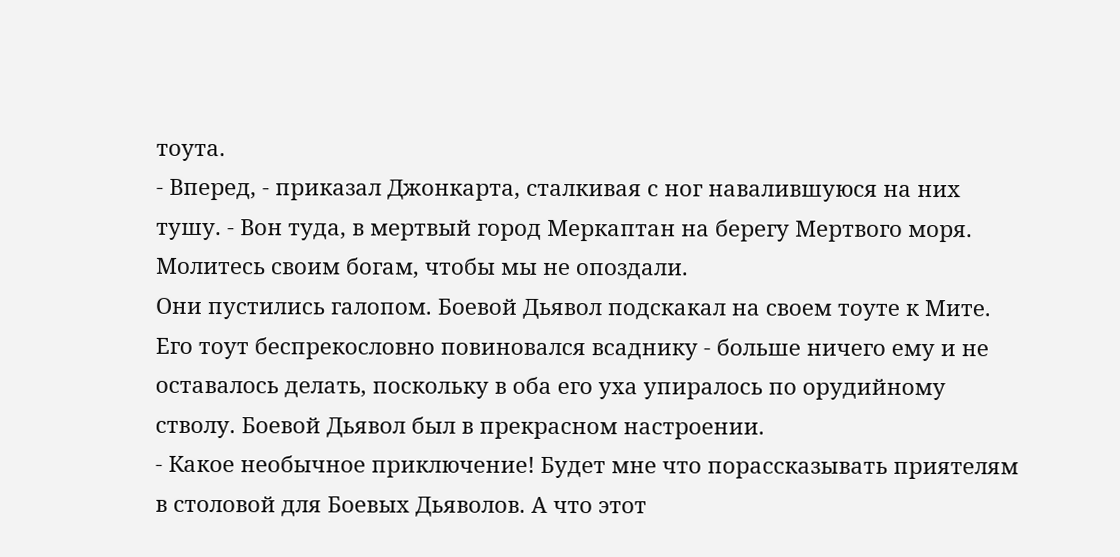тоута.
- Вперед, - приказал Джонкарта, сталкивая с ног навалившуюся на них тушу. - Вон туда, в мертвый город Меркаптан на берегу Мертвого моря. Молитесь своим богам, чтобы мы не опоздали.
Они пустились галопом. Боевой Дьявол подскакал на своем тоуте к Мите. Его тоут беспрекословно повиновался всаднику - больше ничего ему и не оставалось делать, поскольку в оба его уха упиралось по орудийному стволу. Боевой Дьявол был в прекрасном настроении.
- Какое необычное приключение! Будет мне что порассказывать приятелям в столовой для Боевых Дьяволов. А что этот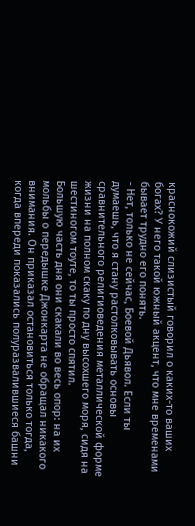краснокожий слизистый говорил о каких-то ваших богах? У него такой южный акцент, что мне временами бывает трудно его понять.
- Нет, только не сейчас, Боевой Дьявол. Если ты думаешь, что я стану растолковывать основы сравнительного религиоведения металлической форме жизни на полном скаку по дну высохшего моря, сидя на шестиногом тоуте, то ты просто спятил.
Большую часть дня они скакали во весь опор: на их мольбы о передышке Джонкарта не обращал никакого внимания. Он приказал остановиться только тогда, когда впереди показались полуразвалившиеся башни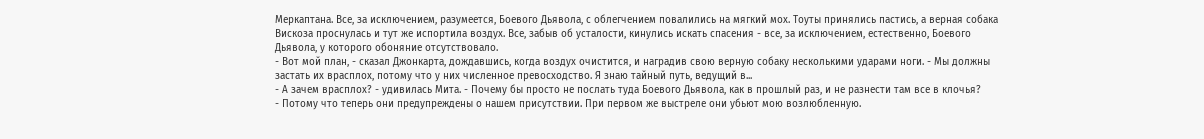Меркаптана. Все, за исключением, разумеется, Боевого Дьявола, с облегчением повалились на мягкий мох. Тоуты принялись пастись, а верная собака Вискоза проснулась и тут же испортила воздух. Все, забыв об усталости, кинулись искать спасения - все, за исключением, естественно, Боевого Дьявола, у которого обоняние отсутствовало.
- Вот мой план, - сказал Джонкарта, дождавшись, когда воздух очистится, и наградив свою верную собаку несколькими ударами ноги. - Мы должны застать их врасплох, потому что у них численное превосходство. Я знаю тайный путь, ведущий в...
- А зачем врасплох? - удивилась Мита. - Почему бы просто не послать туда Боевого Дьявола, как в прошлый раз, и не разнести там все в клочья?
- Потому что теперь они предупреждены о нашем присутствии. При первом же выстреле они убьют мою возлюбленную.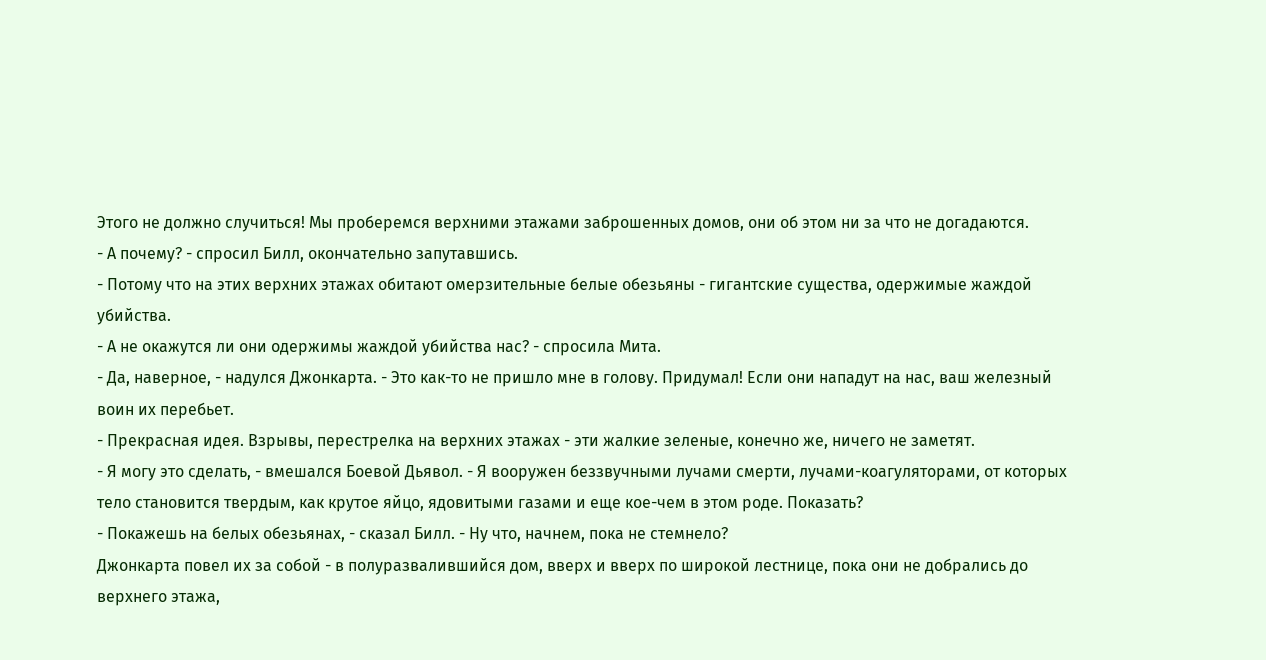Этого не должно случиться! Мы проберемся верхними этажами заброшенных домов, они об этом ни за что не догадаются.
- А почему? - спросил Билл, окончательно запутавшись.
- Потому что на этих верхних этажах обитают омерзительные белые обезьяны - гигантские существа, одержимые жаждой убийства.
- А не окажутся ли они одержимы жаждой убийства нас? - спросила Мита.
- Да, наверное, - надулся Джонкарта. - Это как-то не пришло мне в голову. Придумал! Если они нападут на нас, ваш железный воин их перебьет.
- Прекрасная идея. Взрывы, перестрелка на верхних этажах - эти жалкие зеленые, конечно же, ничего не заметят.
- Я могу это сделать, - вмешался Боевой Дьявол. - Я вооружен беззвучными лучами смерти, лучами-коагуляторами, от которых тело становится твердым, как крутое яйцо, ядовитыми газами и еще кое-чем в этом роде. Показать?
- Покажешь на белых обезьянах, - сказал Билл. - Ну что, начнем, пока не стемнело?
Джонкарта повел их за собой - в полуразвалившийся дом, вверх и вверх по широкой лестнице, пока они не добрались до верхнего этажа,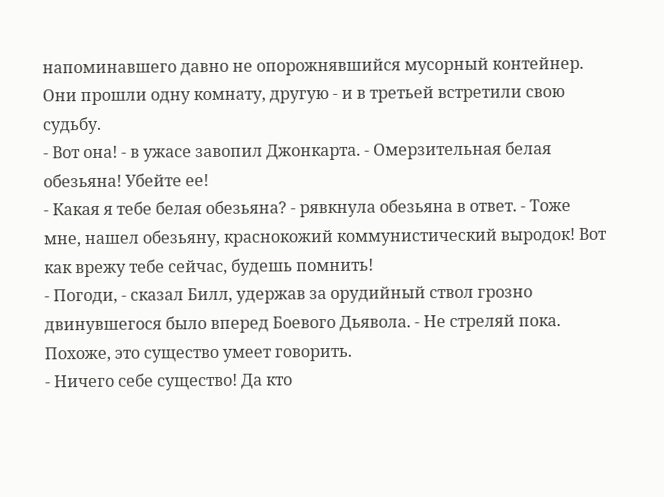напоминавшего давно не опорожнявшийся мусорный контейнер. Они прошли одну комнату, другую - и в третьей встретили свою судьбу.
- Вот она! - в ужасе завопил Джонкарта. - Омерзительная белая обезьяна! Убейте ее!
- Какая я тебе белая обезьяна? - рявкнула обезьяна в ответ. - Тоже мне, нашел обезьяну, краснокожий коммунистический выродок! Вот как врежу тебе сейчас, будешь помнить!
- Погоди, - сказал Билл, удержав за орудийный ствол грозно двинувшегося было вперед Боевого Дьявола. - Не стреляй пока. Похоже, это существо умеет говорить.
- Ничего себе существо! Да кто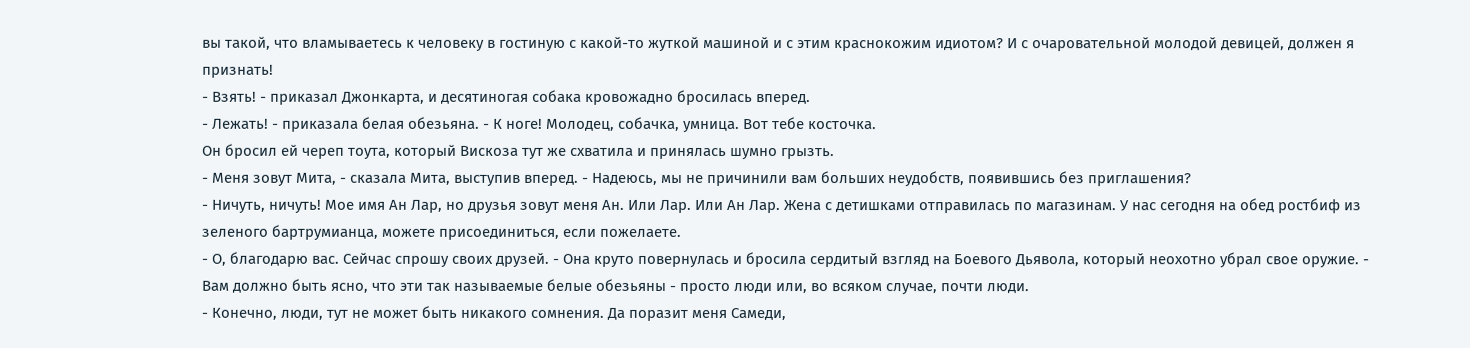вы такой, что вламываетесь к человеку в гостиную с какой-то жуткой машиной и с этим краснокожим идиотом? И с очаровательной молодой девицей, должен я признать!
- Взять! - приказал Джонкарта, и десятиногая собака кровожадно бросилась вперед.
- Лежать! - приказала белая обезьяна. - К ноге! Молодец, собачка, умница. Вот тебе косточка.
Он бросил ей череп тоута, который Вискоза тут же схватила и принялась шумно грызть.
- Меня зовут Мита, - сказала Мита, выступив вперед. - Надеюсь, мы не причинили вам больших неудобств, появившись без приглашения?
- Ничуть, ничуть! Мое имя Ан Лар, но друзья зовут меня Ан. Или Лар. Или Ан Лар. Жена с детишками отправилась по магазинам. У нас сегодня на обед ростбиф из зеленого бартрумианца, можете присоединиться, если пожелаете.
- О, благодарю вас. Сейчас спрошу своих друзей. - Она круто повернулась и бросила сердитый взгляд на Боевого Дьявола, который неохотно убрал свое оружие. - Вам должно быть ясно, что эти так называемые белые обезьяны - просто люди или, во всяком случае, почти люди.
- Конечно, люди, тут не может быть никакого сомнения. Да поразит меня Самеди,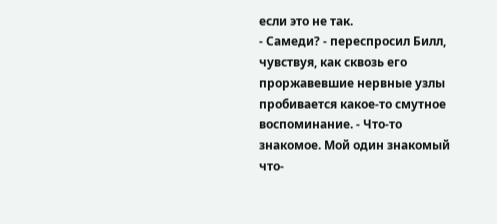если это не так.
- Самеди? - переспросил Билл, чувствуя, как сквозь его проржавевшие нервные узлы пробивается какое-то смутное воспоминание. - Что-то знакомое. Мой один знакомый что-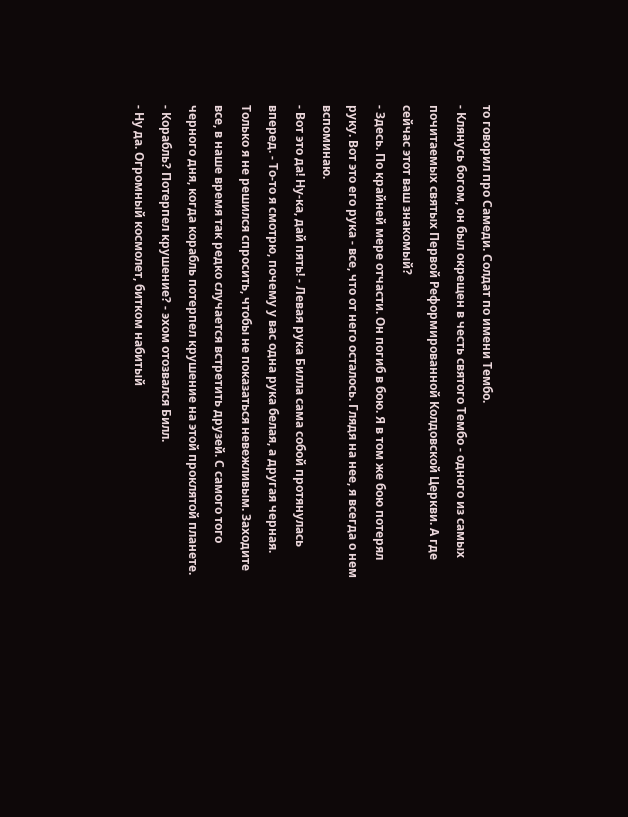то говорил про Самеди. Солдат по имени Тембо.
- Клянусь богом, он был окрещен в честь святого Тембо - одного из самых почитаемых святых Первой Реформированной Колдовской Церкви. А где сейчас этот ваш знакомый?
- Здесь. По крайней мере отчасти. Он погиб в бою. Я в том же бою потерял руку. Вот это его рука - все, что от него осталось. Глядя на нее, я всегда о нем вспоминаю.
- Вот это да! Ну-ка, дай пять! - Левая рука Билла сама собой протянулась вперед. - То-то я смотрю, почему у вас одна рука белая, а другая черная. Только я не решился спросить, чтобы не показаться невежливым. Заходите все, в наше время так редко случается встретить друзей. С самого того черного дня, когда корабль потерпел крушение на этой проклятой планете.
- Корабль? Потерпел крушение? - эхом отозвался Билл.
- Ну да. Огромный космолет, битком набитый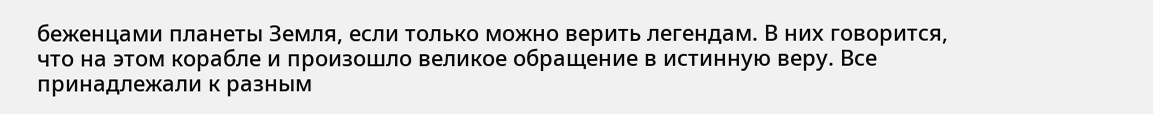беженцами планеты Земля, если только можно верить легендам. В них говорится, что на этом корабле и произошло великое обращение в истинную веру. Все принадлежали к разным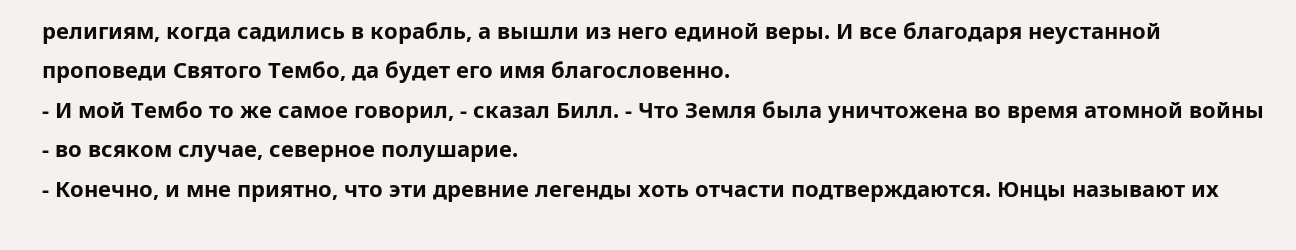религиям, когда садились в корабль, а вышли из него единой веры. И все благодаря неустанной проповеди Святого Тембо, да будет его имя благословенно.
- И мой Тембо то же самое говорил, - сказал Билл. - Что Земля была уничтожена во время атомной войны - во всяком случае, северное полушарие.
- Конечно, и мне приятно, что эти древние легенды хоть отчасти подтверждаются. Юнцы называют их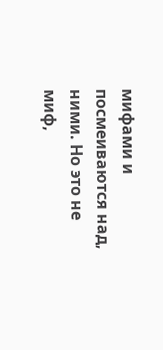мифами и посмеиваются над, ними. Но это не миф,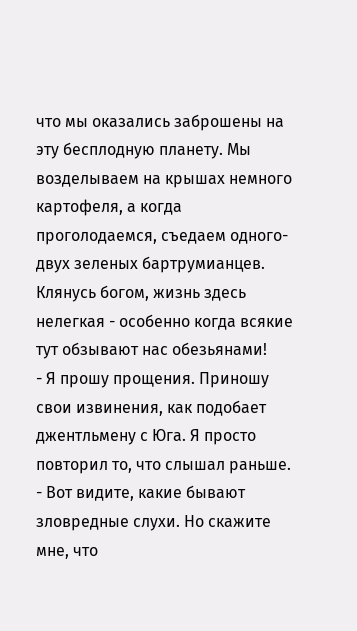что мы оказались заброшены на эту бесплодную планету. Мы возделываем на крышах немного картофеля, а когда проголодаемся, съедаем одного-двух зеленых бартрумианцев. Клянусь богом, жизнь здесь нелегкая - особенно когда всякие тут обзывают нас обезьянами!
- Я прошу прощения. Приношу свои извинения, как подобает джентльмену с Юга. Я просто повторил то, что слышал раньше.
- Вот видите, какие бывают зловредные слухи. Но скажите мне, что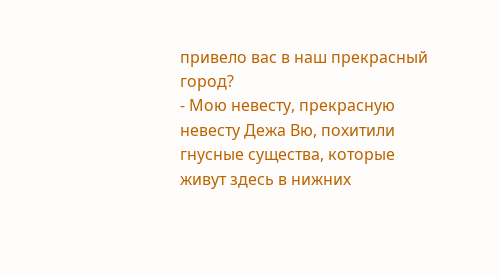привело вас в наш прекрасный город?
- Мою невесту, прекрасную невесту Дежа Вю, похитили гнусные существа, которые живут здесь в нижних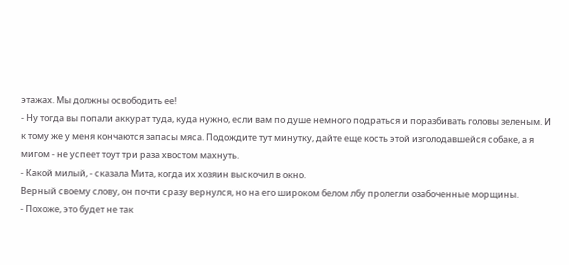этажах. Мы должны освободить ее!
- Ну тогда вы попали аккурат туда, куда нужно, если вам по душе немного подраться и поразбивать головы зеленым. И к тому же у меня кончаются запасы мяса. Подождите тут минутку, дайте еще кость этой изголодавшейся собаке, а я мигом - не успеет тоут три раза хвостом махнуть.
- Какой милый, - сказала Мита, когда их хозяин выскочил в окно.
Верный своему слову, он почти сразу вернулся, но на его широком белом лбу пролегли озабоченные морщины.
- Похоже, это будет не так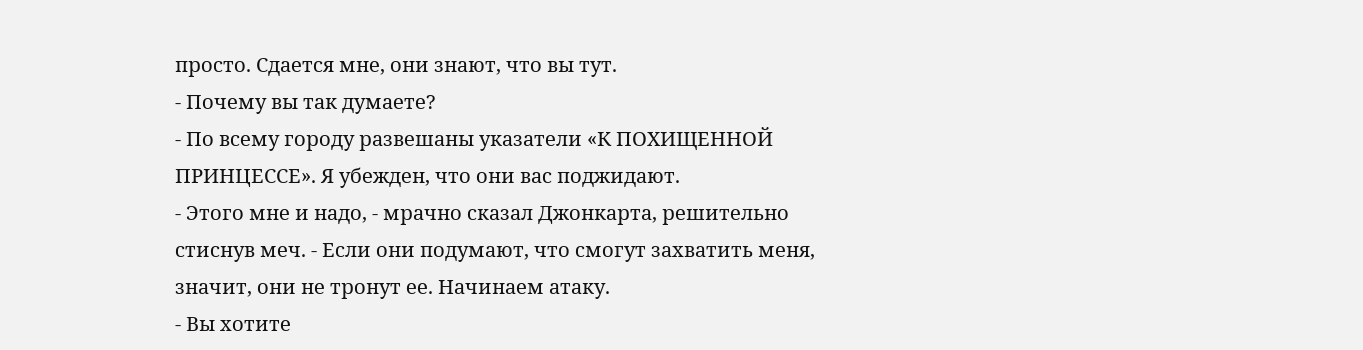просто. Сдается мне, они знают, что вы тут.
- Почему вы так думаете?
- По всему городу развешаны указатели «К ПОХИЩЕННОЙ ПРИНЦЕССЕ». Я убежден, что они вас поджидают.
- Этого мне и надо, - мрачно сказал Джонкарта, решительно стиснув меч. - Если они подумают, что смогут захватить меня, значит, они не тронут ее. Начинаем атаку.
- Вы хотите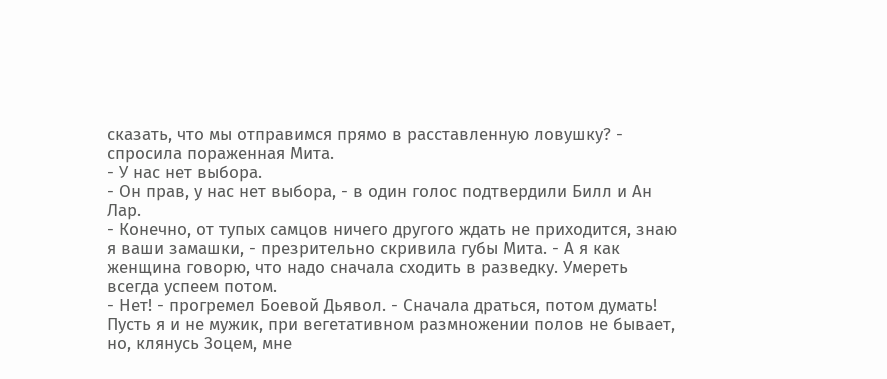сказать, что мы отправимся прямо в расставленную ловушку? - спросила пораженная Мита.
- У нас нет выбора.
- Он прав, у нас нет выбора, - в один голос подтвердили Билл и Ан Лар.
- Конечно, от тупых самцов ничего другого ждать не приходится, знаю я ваши замашки, - презрительно скривила губы Мита. - А я как женщина говорю, что надо сначала сходить в разведку. Умереть всегда успеем потом.
- Нет! - прогремел Боевой Дьявол. - Сначала драться, потом думать! Пусть я и не мужик, при вегетативном размножении полов не бывает, но, клянусь Зоцем, мне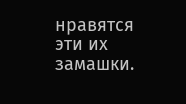нравятся эти их замашки.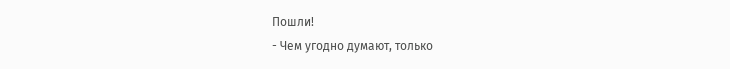Пошли!
- Чем угодно думают, только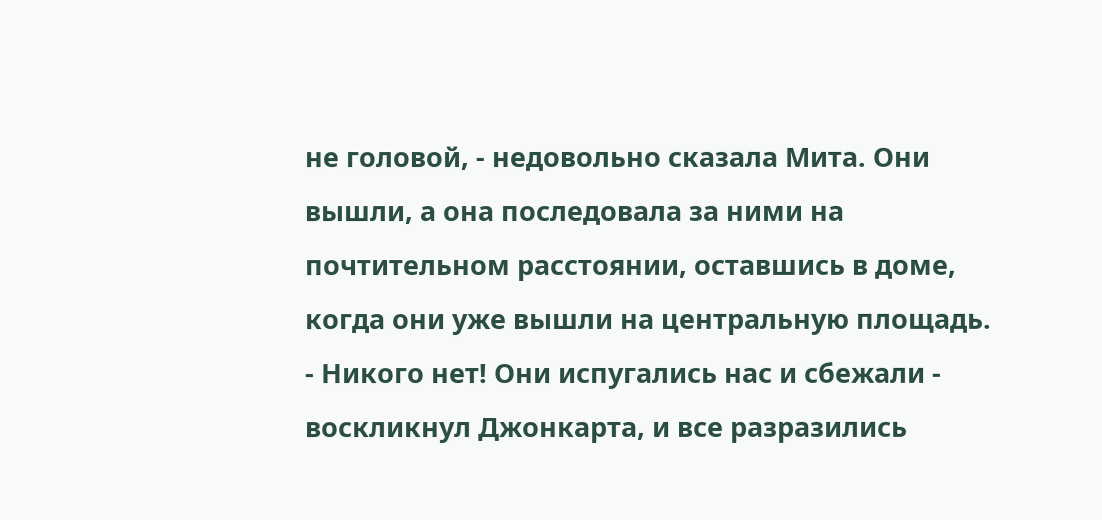не головой, - недовольно сказала Мита. Они вышли, а она последовала за ними на почтительном расстоянии, оставшись в доме, когда они уже вышли на центральную площадь.
- Никого нет! Они испугались нас и сбежали - воскликнул Джонкарта, и все разразились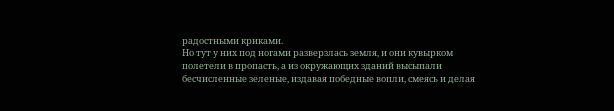радостными криками.
Но тут у них под ногами разверзлась земля, и они кувырком полетели в пропасть, а из окружающих зданий высыпали бесчисленные зеленые, издавая победные вопли, смеясь и делая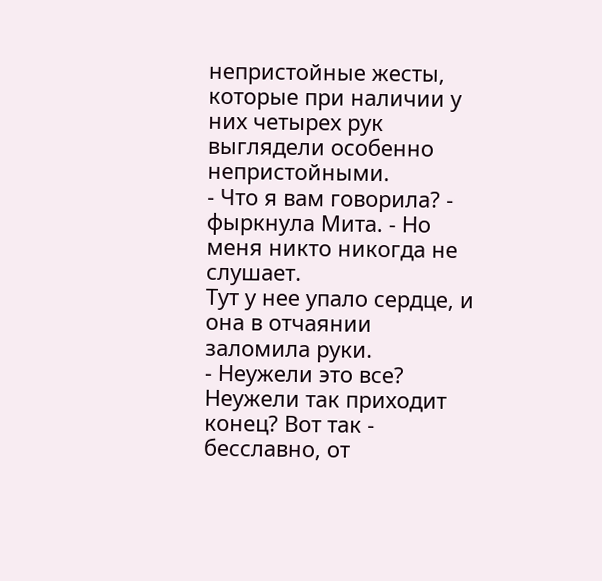непристойные жесты, которые при наличии у них четырех рук выглядели особенно непристойными.
- Что я вам говорила? - фыркнула Мита. - Но меня никто никогда не слушает.
Тут у нее упало сердце, и она в отчаянии заломила руки.
- Неужели это все? Неужели так приходит конец? Вот так - бесславно, от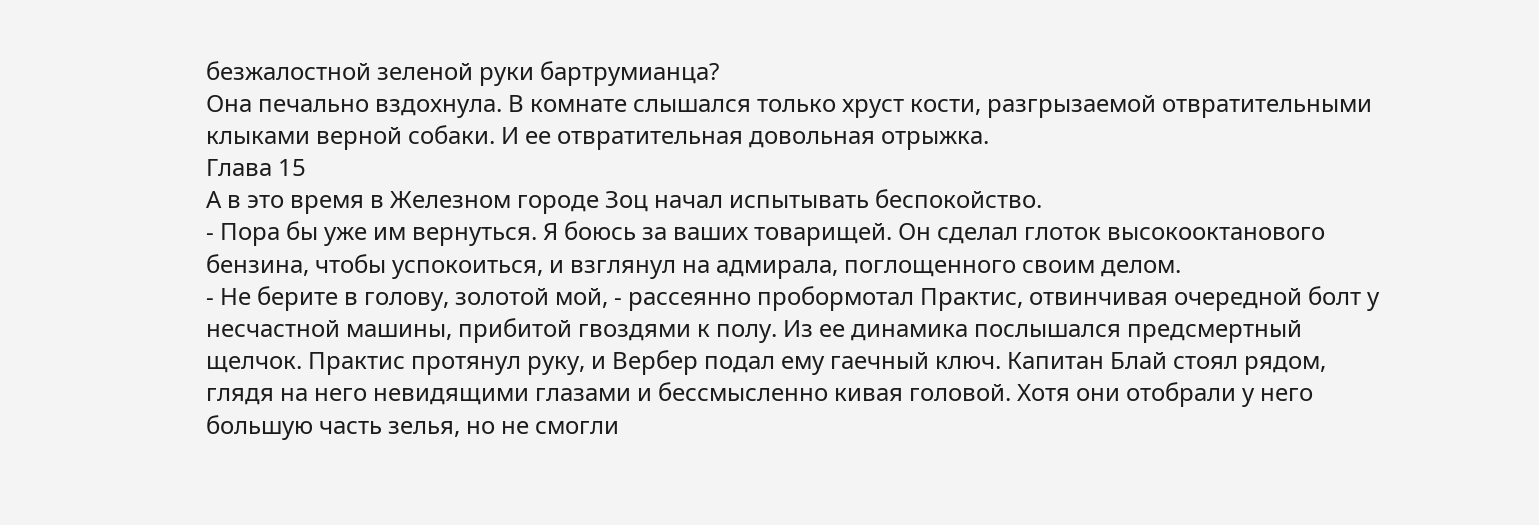безжалостной зеленой руки бартрумианца?
Она печально вздохнула. В комнате слышался только хруст кости, разгрызаемой отвратительными клыками верной собаки. И ее отвратительная довольная отрыжка.
Глава 15
А в это время в Железном городе Зоц начал испытывать беспокойство.
- Пора бы уже им вернуться. Я боюсь за ваших товарищей. Он сделал глоток высокооктанового бензина, чтобы успокоиться, и взглянул на адмирала, поглощенного своим делом.
- Не берите в голову, золотой мой, - рассеянно пробормотал Практис, отвинчивая очередной болт у несчастной машины, прибитой гвоздями к полу. Из ее динамика послышался предсмертный щелчок. Практис протянул руку, и Вербер подал ему гаечный ключ. Капитан Блай стоял рядом, глядя на него невидящими глазами и бессмысленно кивая головой. Хотя они отобрали у него большую часть зелья, но не смогли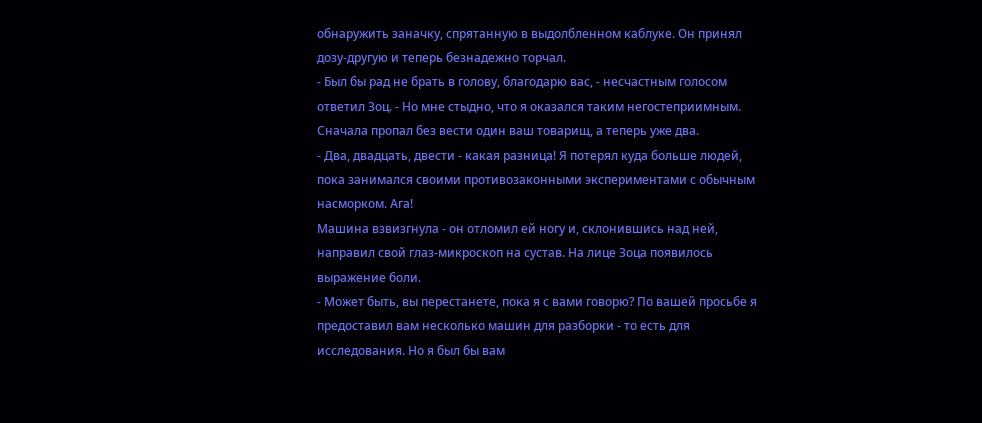обнаружить заначку, спрятанную в выдолбленном каблуке. Он принял дозу-другую и теперь безнадежно торчал.
- Был бы рад не брать в голову, благодарю вас, - несчастным голосом ответил Зоц. - Но мне стыдно, что я оказался таким негостеприимным. Сначала пропал без вести один ваш товарищ, а теперь уже два.
- Два, двадцать, двести - какая разница! Я потерял куда больше людей, пока занимался своими противозаконными экспериментами с обычным насморком. Ага!
Машина взвизгнула - он отломил ей ногу и, склонившись над ней, направил свой глаз-микроскоп на сустав. На лице Зоца появилось выражение боли.
- Может быть, вы перестанете, пока я с вами говорю? По вашей просьбе я предоставил вам несколько машин для разборки - то есть для исследования. Но я был бы вам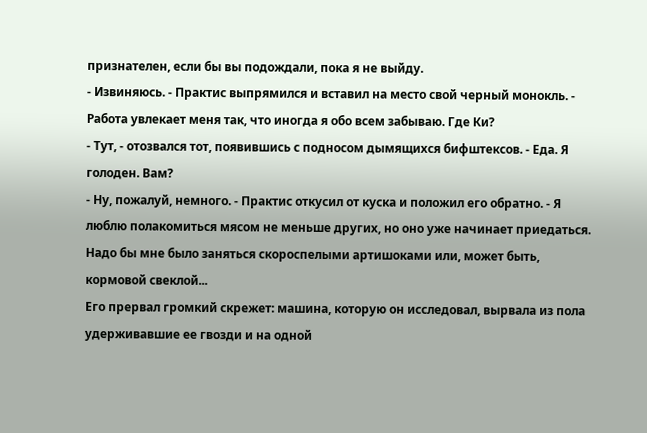признателен, если бы вы подождали, пока я не выйду.
- Извиняюсь. - Практис выпрямился и вставил на место свой черный монокль. - Работа увлекает меня так, что иногда я обо всем забываю. Где Ки?
- Тут, - отозвался тот, появившись с подносом дымящихся бифштексов. - Еда. Я голоден. Вам?
- Ну, пожалуй, немного. - Практис откусил от куска и положил его обратно. - Я люблю полакомиться мясом не меньше других, но оно уже начинает приедаться. Надо бы мне было заняться скороспелыми артишоками или, может быть, кормовой свеклой...
Его прервал громкий скрежет: машина, которую он исследовал, вырвала из пола удерживавшие ее гвозди и на одной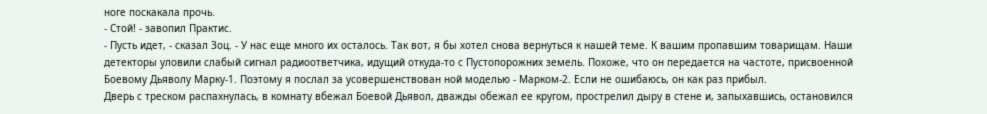ноге поскакала прочь.
- Стой! - завопил Практис.
- Пусть идет, - сказал Зоц. - У нас еще много их осталось. Так вот, я бы хотел снова вернуться к нашей теме. К вашим пропавшим товарищам. Наши детекторы уловили слабый сигнал радиоответчика, идущий откуда-то с Пустопорожних земель. Похоже, что он передается на частоте, присвоенной Боевому Дьяволу Марку-1. Поэтому я послал за усовершенствован ной моделью - Марком-2. Если не ошибаюсь, он как раз прибыл.
Дверь с треском распахнулась, в комнату вбежал Боевой Дьявол, дважды обежал ее кругом, прострелил дыру в стене и, запыхавшись, остановился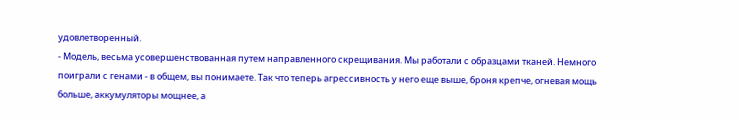удовлетворенный.
- Модель, весьма усовершенствованная путем направленного скрещивания. Мы работали с образцами тканей. Немного поиграли с генами - в общем, вы понимаете. Так что теперь агрессивность у него еще выше, броня крепче, огневая мощь больше, аккумуляторы мощнее, а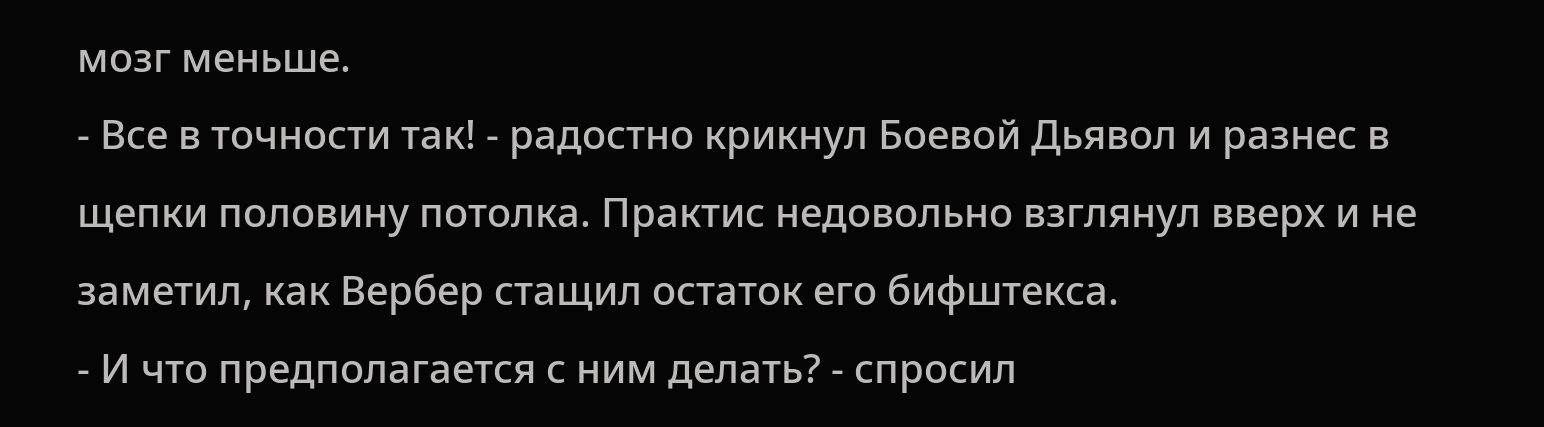мозг меньше.
- Все в точности так! - радостно крикнул Боевой Дьявол и разнес в щепки половину потолка. Практис недовольно взглянул вверх и не заметил, как Вербер стащил остаток его бифштекса.
- И что предполагается с ним делать? - спросил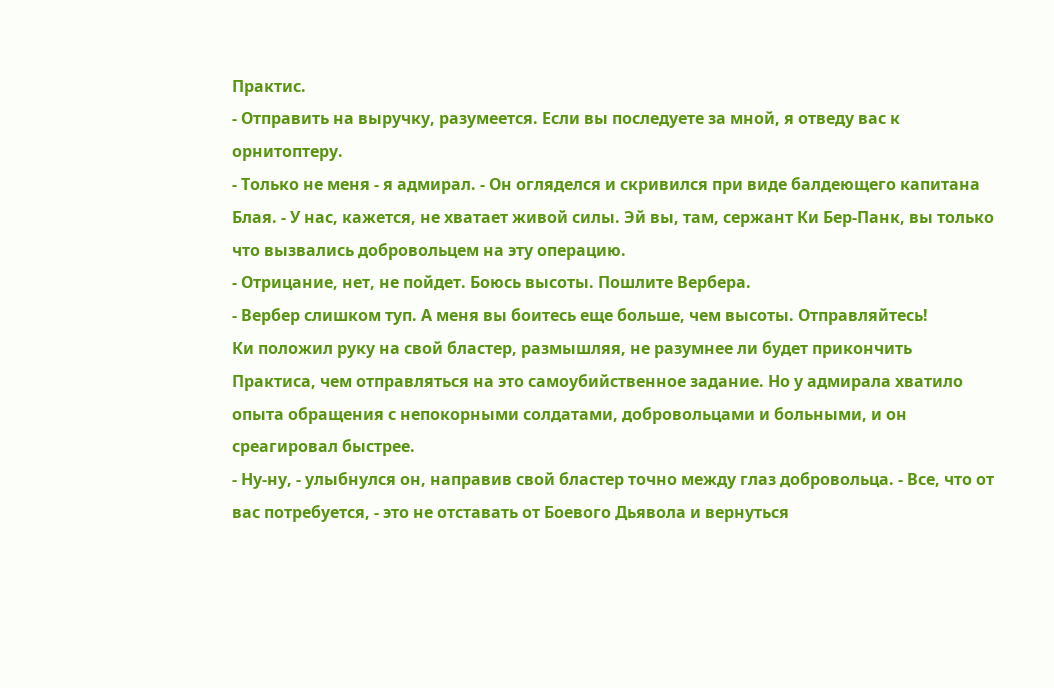Практис.
- Отправить на выручку, разумеется. Если вы последуете за мной, я отведу вас к орнитоптеру.
- Только не меня - я адмирал. - Он огляделся и скривился при виде балдеющего капитана Блая. - У нас, кажется, не хватает живой силы. Эй вы, там, сержант Ки Бер-Панк, вы только что вызвались добровольцем на эту операцию.
- Отрицание, нет, не пойдет. Боюсь высоты. Пошлите Вербера.
- Вербер слишком туп. А меня вы боитесь еще больше, чем высоты. Отправляйтесь!
Ки положил руку на свой бластер, размышляя, не разумнее ли будет прикончить Практиса, чем отправляться на это самоубийственное задание. Но у адмирала хватило опыта обращения с непокорными солдатами, добровольцами и больными, и он среагировал быстрее.
- Ну-ну, - улыбнулся он, направив свой бластер точно между глаз добровольца. - Все, что от вас потребуется, - это не отставать от Боевого Дьявола и вернуться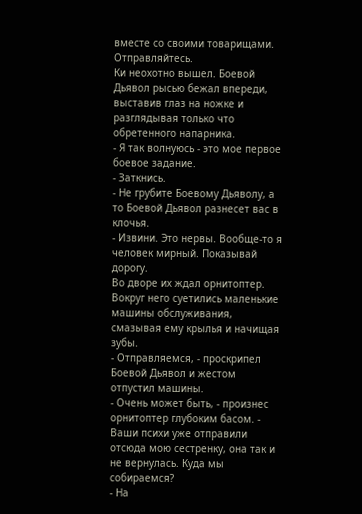вместе со своими товарищами. Отправляйтесь.
Ки неохотно вышел. Боевой Дьявол рысью бежал впереди, выставив глаз на ножке и разглядывая только что обретенного напарника.
- Я так волнуюсь - это мое первое боевое задание.
- Заткнись.
- Не грубите Боевому Дьяволу, а то Боевой Дьявол разнесет вас в клочья.
- Извини. Это нервы. Вообще-то я человек мирный. Показывай дорогу.
Во дворе их ждал орнитоптер. Вокруг него суетились маленькие машины обслуживания, смазывая ему крылья и начищая зубы.
- Отправляемся, - проскрипел Боевой Дьявол и жестом отпустил машины.
- Очень может быть, - произнес орнитоптер глубоким басом. - Ваши психи уже отправили отсюда мою сестренку, она так и не вернулась. Куда мы собираемся?
- На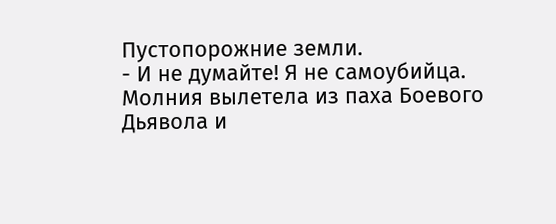Пустопорожние земли.
- И не думайте! Я не самоубийца.
Молния вылетела из паха Боевого Дьявола и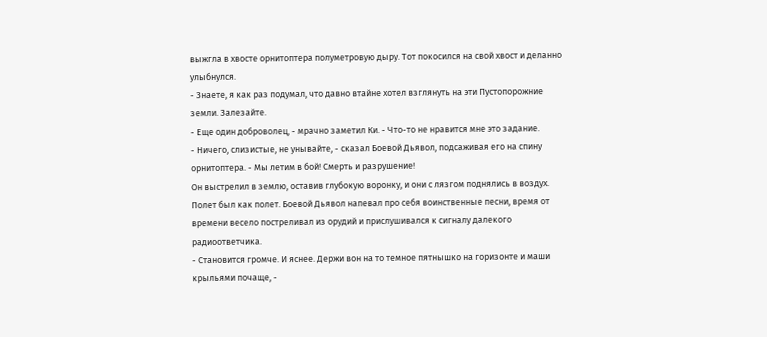выжгла в хвосте орнитоптера полуметровую дыру. Тот покосился на свой хвост и деланно улыбнулся.
- Знаете, я как раз подумал, что давно втайне хотел взглянуть на эти Пустопорожние земли. Залезайте.
- Еще один доброволец, - мрачно заметил Ки. - Что-то не нравится мне это задание.
- Ничего, слизистые, не унывайте, - сказал Боевой Дьявол, подсаживая его на спину орнитоптера. - Мы летим в бой! Смерть и разрушение!
Он выстрелил в землю, оставив глубокую воронку, и они с лязгом поднялись в воздух.
Полет был как полет. Боевой Дьявол напевал про себя воинственные песни, время от времени весело постреливал из орудий и прислушивался к сигналу далекого радиоответчика.
- Становится громче. И яснее. Держи вон на то темное пятнышко на горизонте и маши крыльями почаще, -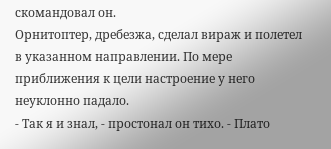скомандовал он.
Орнитоптер, дребезжа, сделал вираж и полетел в указанном направлении. По мере приближения к цели настроение у него неуклонно падало.
- Так я и знал, - простонал он тихо. - Плато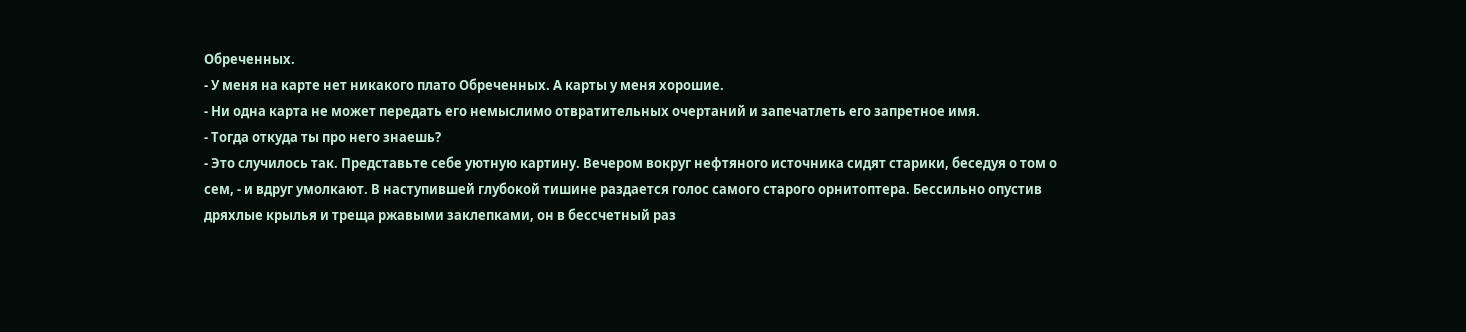Обреченных.
- У меня на карте нет никакого плато Обреченных. А карты у меня хорошие.
- Ни одна карта не может передать его немыслимо отвратительных очертаний и запечатлеть его запретное имя.
- Тогда откуда ты про него знаешь?
- Это случилось так. Представьте себе уютную картину. Вечером вокруг нефтяного источника сидят старики, беседуя о том о сем, - и вдруг умолкают. В наступившей глубокой тишине раздается голос самого старого орнитоптера. Бессильно опустив дряхлые крылья и треща ржавыми заклепками, он в бессчетный раз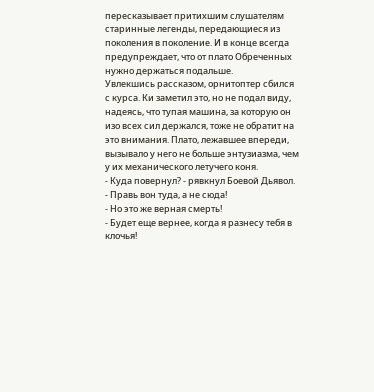пересказывает притихшим слушателям старинные легенды, передающиеся из поколения в поколение. И в конце всегда предупреждает, что от плато Обреченных нужно держаться подальше.
Увлекшись рассказом, орнитоптер сбился с курса. Ки заметил это, но не подал виду, надеясь, что тупая машина, за которую он изо всех сил держался, тоже не обратит на это внимания. Плато, лежавшее впереди, вызывало у него не больше энтузиазма, чем у их механического летучего коня.
- Куда повернул? - рявкнул Боевой Дьявол. - Правь вон туда, а не сюда!
- Но это же верная смерть!
- Будет еще вернее, когда я разнесу тебя в клочья!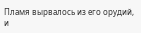Пламя вырвалось из его орудий, и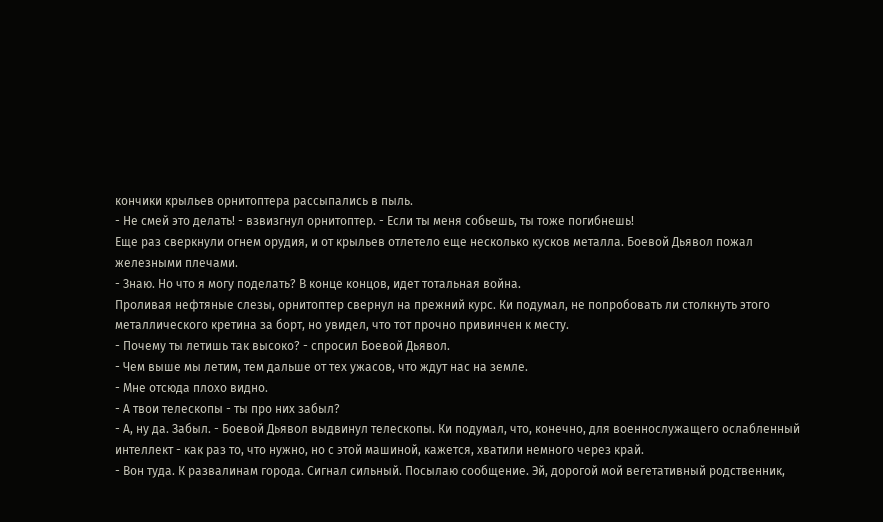кончики крыльев орнитоптера рассыпались в пыль.
- Не смей это делать! - взвизгнул орнитоптер. - Если ты меня собьешь, ты тоже погибнешь!
Еще раз сверкнули огнем орудия, и от крыльев отлетело еще несколько кусков металла. Боевой Дьявол пожал железными плечами.
- Знаю. Но что я могу поделать? В конце концов, идет тотальная война.
Проливая нефтяные слезы, орнитоптер свернул на прежний курс. Ки подумал, не попробовать ли столкнуть этого металлического кретина за борт, но увидел, что тот прочно привинчен к месту.
- Почему ты летишь так высоко? - спросил Боевой Дьявол.
- Чем выше мы летим, тем дальше от тех ужасов, что ждут нас на земле.
- Мне отсюда плохо видно.
- А твои телескопы - ты про них забыл?
- А, ну да. Забыл. - Боевой Дьявол выдвинул телескопы. Ки подумал, что, конечно, для военнослужащего ослабленный интеллект - как раз то, что нужно, но с этой машиной, кажется, хватили немного через край.
- Вон туда. К развалинам города. Сигнал сильный. Посылаю сообщение. Эй, дорогой мой вегетативный родственник,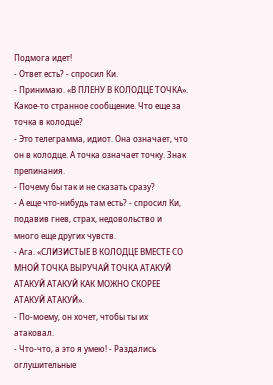Подмога идет!
- Ответ есть? - спросил Ки.
- Принимаю. «В ПЛЕНУ В КОЛОДЦЕ ТОЧКА». Какое-то странное сообщение. Что еще за точка в колодце?
- Это телеграмма, идиот. Она означает, что он в колодце. А точка означает точку. Знак препинания.
- Почему бы так и не сказать сразу?
- А еще что-нибудь там есть? - спросил Ки, подавив гнев, страх, недовольство и много еще других чувств.
- Ага. «СЛИЗИСТЫЕ В КОЛОДЦЕ ВМЕСТЕ СО МНОЙ ТОЧКА ВЫРУЧАЙ ТОЧКА АТАКУЙ АТАКУЙ АТАКУЙ КАК МОЖНО СКОРЕЕ АТАКУЙ АТАКУЙ».
- По-моему, он хочет, чтобы ты их атаковал.
- Что-что, а это я умею! - Раздались оглушительные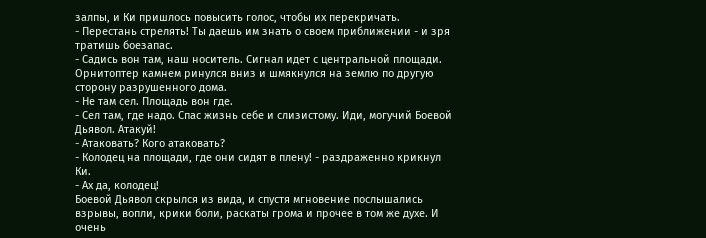залпы, и Ки пришлось повысить голос, чтобы их перекричать.
- Перестань стрелять! Ты даешь им знать о своем приближении - и зря тратишь боезапас.
- Садись вон там, наш носитель. Сигнал идет с центральной площади.
Орнитоптер камнем ринулся вниз и шмякнулся на землю по другую сторону разрушенного дома.
- Не там сел. Площадь вон где.
- Сел там, где надо. Спас жизнь себе и слизистому. Иди, могучий Боевой Дьявол. Атакуй!
- Атаковать? Кого атаковать?
- Колодец на площади, где они сидят в плену! - раздраженно крикнул Ки.
- Ах да, колодец!
Боевой Дьявол скрылся из вида, и спустя мгновение послышались взрывы, вопли, крики боли, раскаты грома и прочее в том же духе. И очень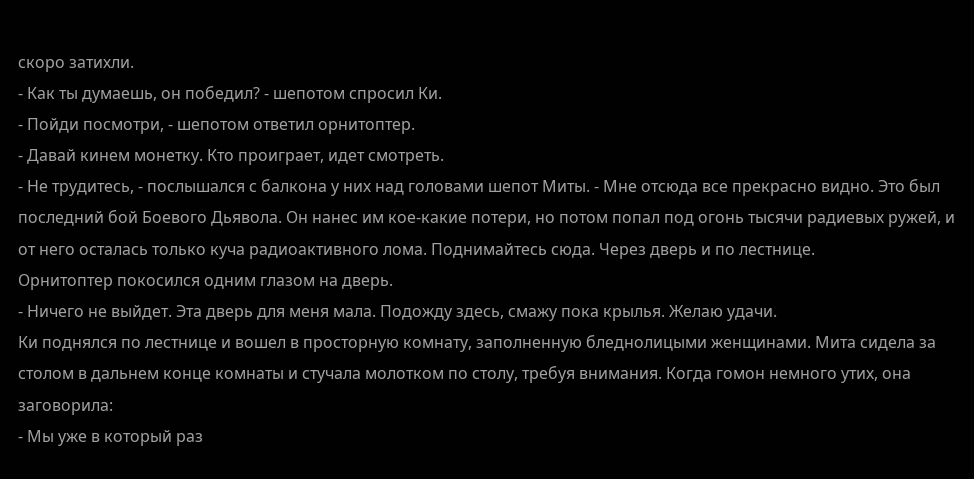скоро затихли.
- Как ты думаешь, он победил? - шепотом спросил Ки.
- Пойди посмотри, - шепотом ответил орнитоптер.
- Давай кинем монетку. Кто проиграет, идет смотреть.
- Не трудитесь, - послышался с балкона у них над головами шепот Миты. - Мне отсюда все прекрасно видно. Это был последний бой Боевого Дьявола. Он нанес им кое-какие потери, но потом попал под огонь тысячи радиевых ружей, и от него осталась только куча радиоактивного лома. Поднимайтесь сюда. Через дверь и по лестнице.
Орнитоптер покосился одним глазом на дверь.
- Ничего не выйдет. Эта дверь для меня мала. Подожду здесь, смажу пока крылья. Желаю удачи.
Ки поднялся по лестнице и вошел в просторную комнату, заполненную бледнолицыми женщинами. Мита сидела за столом в дальнем конце комнаты и стучала молотком по столу, требуя внимания. Когда гомон немного утих, она заговорила:
- Мы уже в который раз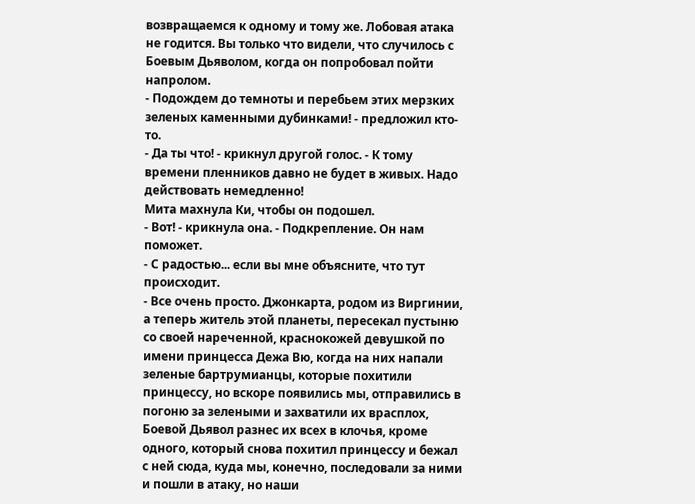возвращаемся к одному и тому же. Лобовая атака не годится. Вы только что видели, что случилось с Боевым Дьяволом, когда он попробовал пойти напролом.
- Подождем до темноты и перебьем этих мерзких зеленых каменными дубинками! - предложил кто-то.
- Да ты что! - крикнул другой голос. - К тому времени пленников давно не будет в живых. Надо действовать немедленно!
Мита махнула Ки, чтобы он подошел.
- Вот! - крикнула она. - Подкрепление. Он нам поможет.
- С радостью... если вы мне объясните, что тут происходит.
- Все очень просто. Джонкарта, родом из Виргинии, а теперь житель этой планеты, пересекал пустыню со своей нареченной, краснокожей девушкой по имени принцесса Дежа Вю, когда на них напали зеленые бартрумианцы, которые похитили принцессу, но вскоре появились мы, отправились в погоню за зелеными и захватили их врасплох, Боевой Дьявол разнес их всех в клочья, кроме одного, который снова похитил принцессу и бежал с ней сюда, куда мы, конечно, последовали за ними и пошли в атаку, но наши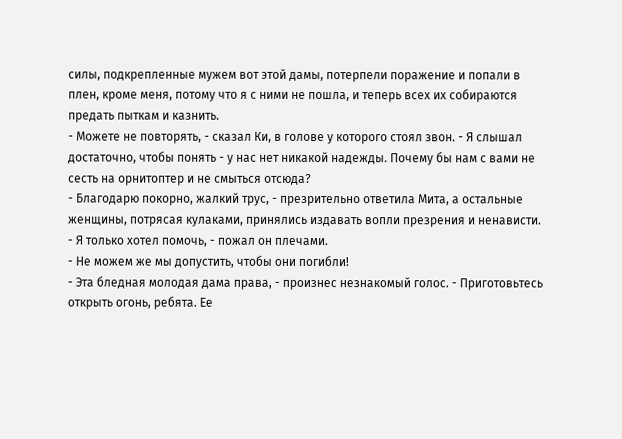силы, подкрепленные мужем вот этой дамы, потерпели поражение и попали в плен, кроме меня, потому что я с ними не пошла, и теперь всех их собираются предать пыткам и казнить.
- Можете не повторять, - сказал Ки, в голове у которого стоял звон. - Я слышал достаточно, чтобы понять - у нас нет никакой надежды. Почему бы нам с вами не сесть на орнитоптер и не смыться отсюда?
- Благодарю покорно, жалкий трус, - презрительно ответила Мита, а остальные женщины, потрясая кулаками, принялись издавать вопли презрения и ненависти.
- Я только хотел помочь, - пожал он плечами.
- Не можем же мы допустить, чтобы они погибли!
- Эта бледная молодая дама права, - произнес незнакомый голос. - Приготовьтесь открыть огонь, ребята. Ее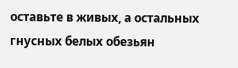оставьте в живых, а остальных гнусных белых обезьян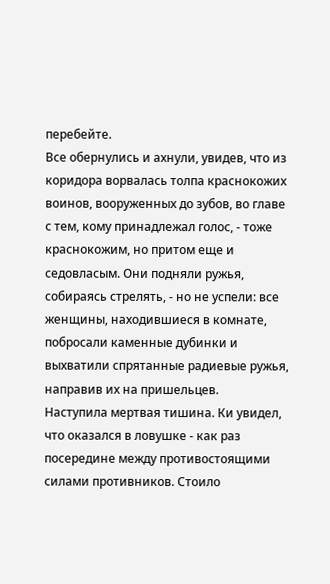перебейте.
Все обернулись и ахнули, увидев, что из коридора ворвалась толпа краснокожих воинов, вооруженных до зубов, во главе с тем, кому принадлежал голос, - тоже краснокожим, но притом еще и седовласым. Они подняли ружья, собираясь стрелять, - но не успели: все женщины, находившиеся в комнате, побросали каменные дубинки и выхватили спрятанные радиевые ружья, направив их на пришельцев.
Наступила мертвая тишина. Ки увидел, что оказался в ловушке - как раз посередине между противостоящими силами противников. Стоило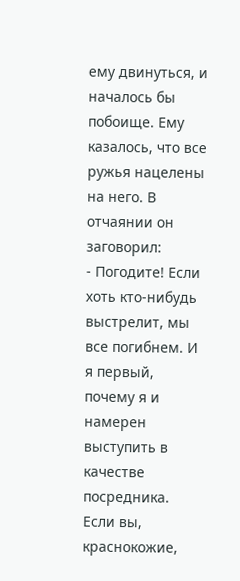ему двинуться, и началось бы побоище. Ему казалось, что все ружья нацелены на него. В отчаянии он заговорил:
- Погодите! Если хоть кто-нибудь выстрелит, мы все погибнем. И я первый, почему я и намерен выступить в качестве посредника. Если вы, краснокожие,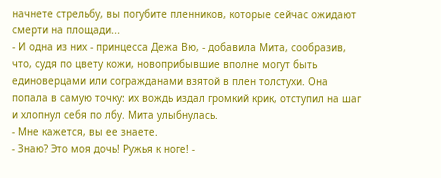начнете стрельбу, вы погубите пленников, которые сейчас ожидают смерти на площади...
- И одна из них - принцесса Дежа Вю, - добавила Мита, сообразив, что, судя по цвету кожи, новоприбывшие вполне могут быть единоверцами или согражданами взятой в плен толстухи. Она попала в самую точку: их вождь издал громкий крик, отступил на шаг и хлопнул себя по лбу. Мита улыбнулась.
- Мне кажется, вы ее знаете.
- Знаю? Это моя дочь! Ружья к ноге! -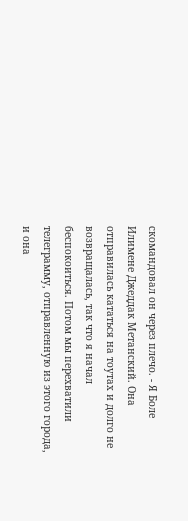скомандовал он через плечо. - Я Боле Илимене Джеддак Метанский. Она отправилась кататься на тоутах и долго не возвращалась, так что я начал беспокоиться. Потом мы перехватили телеграмму, отправленную из этого города, и она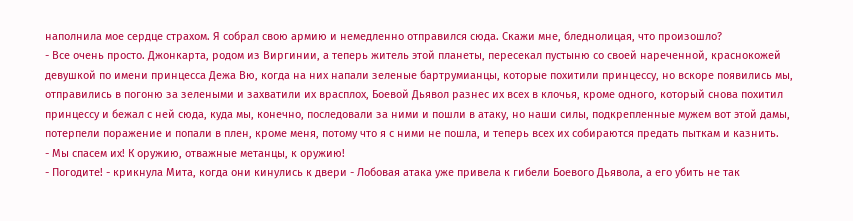наполнила мое сердце страхом. Я собрал свою армию и немедленно отправился сюда. Скажи мне, бледнолицая, что произошло?
- Все очень просто. Джонкарта, родом из Виргинии, а теперь житель этой планеты, пересекал пустыню со своей нареченной, краснокожей девушкой по имени принцесса Дежа Вю, когда на них напали зеленые бартрумианцы, которые похитили принцессу, но вскоре появились мы, отправились в погоню за зелеными и захватили их врасплох, Боевой Дьявол разнес их всех в клочья, кроме одного, который снова похитил принцессу и бежал с ней сюда, куда мы, конечно, последовали за ними и пошли в атаку, но наши силы, подкрепленные мужем вот этой дамы, потерпели поражение и попали в плен, кроме меня, потому что я с ними не пошла, и теперь всех их собираются предать пыткам и казнить.
- Мы спасем их! К оружию, отважные метанцы, к оружию!
- Погодите! - крикнула Мита, когда они кинулись к двери - Лобовая атака уже привела к гибели Боевого Дьявола, а его убить не так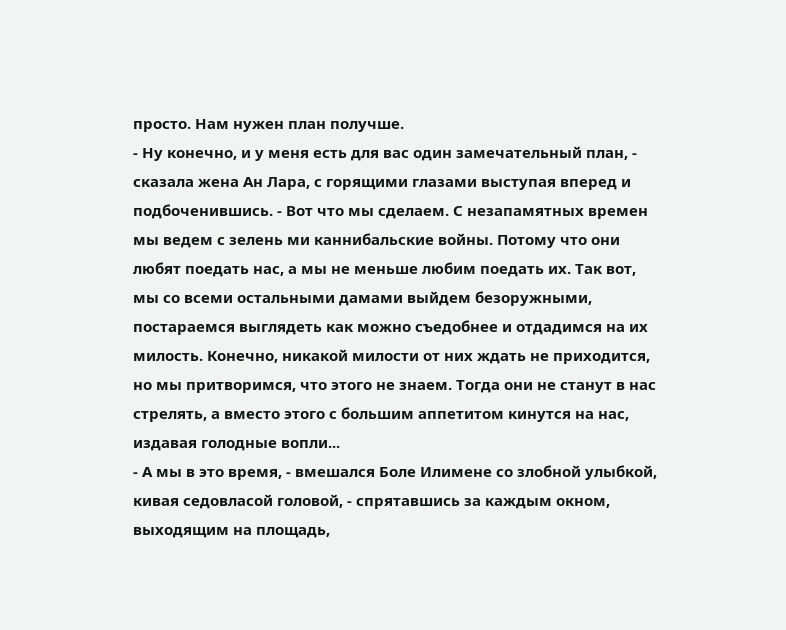просто. Нам нужен план получше.
- Ну конечно, и у меня есть для вас один замечательный план, - сказала жена Ан Лара, с горящими глазами выступая вперед и подбоченившись. - Вот что мы сделаем. С незапамятных времен мы ведем с зелень ми каннибальские войны. Потому что они любят поедать нас, а мы не меньше любим поедать их. Так вот, мы со всеми остальными дамами выйдем безоружными, постараемся выглядеть как можно съедобнее и отдадимся на их милость. Конечно, никакой милости от них ждать не приходится, но мы притворимся, что этого не знаем. Тогда они не станут в нас стрелять, а вместо этого с большим аппетитом кинутся на нас, издавая голодные вопли...
- А мы в это время, - вмешался Боле Илимене со злобной улыбкой, кивая седовласой головой, - спрятавшись за каждым окном, выходящим на площадь,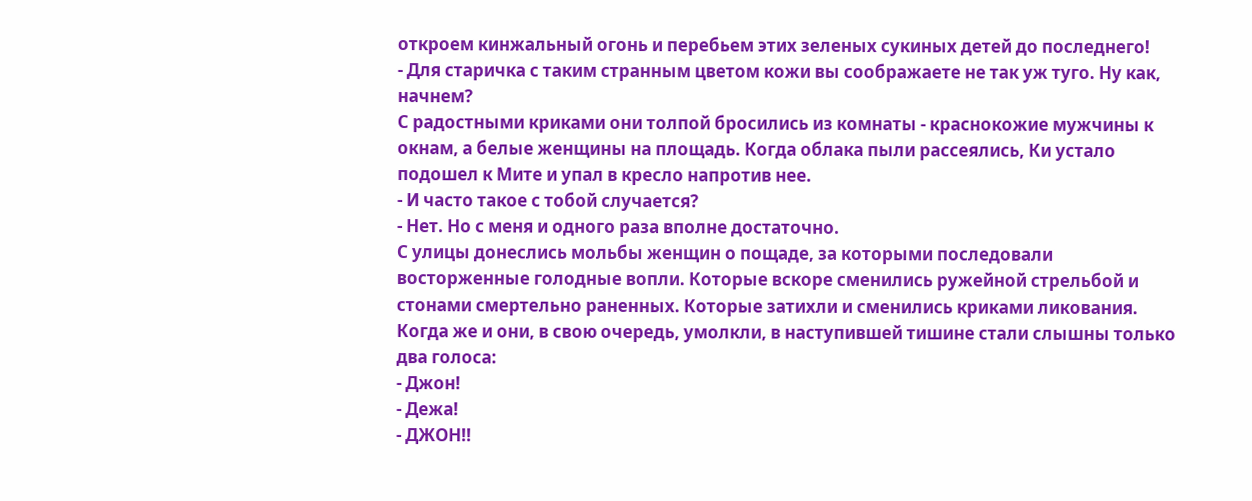откроем кинжальный огонь и перебьем этих зеленых сукиных детей до последнего!
- Для старичка с таким странным цветом кожи вы соображаете не так уж туго. Ну как, начнем?
С радостными криками они толпой бросились из комнаты - краснокожие мужчины к окнам, а белые женщины на площадь. Когда облака пыли рассеялись, Ки устало подошел к Мите и упал в кресло напротив нее.
- И часто такое с тобой случается?
- Нет. Но с меня и одного раза вполне достаточно.
С улицы донеслись мольбы женщин о пощаде, за которыми последовали восторженные голодные вопли. Которые вскоре сменились ружейной стрельбой и стонами смертельно раненных. Которые затихли и сменились криками ликования. Когда же и они, в свою очередь, умолкли, в наступившей тишине стали слышны только два голоса:
- Джон!
- Дежа!
- ДЖОН!!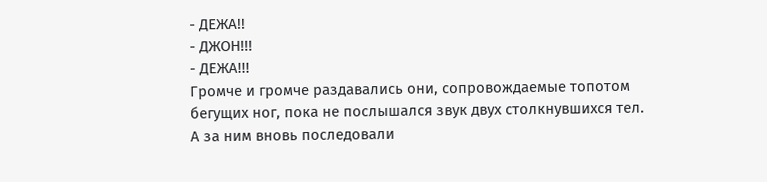- ДЕЖА!!
- ДЖОН!!!
- ДЕЖА!!!
Громче и громче раздавались они, сопровождаемые топотом бегущих ног, пока не послышался звук двух столкнувшихся тел. А за ним вновь последовали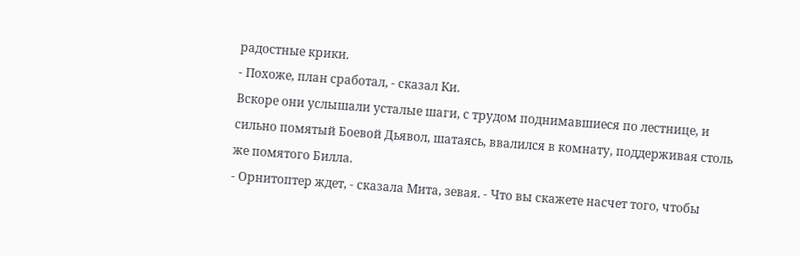радостные крики.
- Похоже, план сработал, - сказал Ки.
Вскоре они услышали усталые шаги, с трудом поднимавшиеся по лестнице, и сильно помятый Боевой Дьявол, шатаясь, ввалился в комнату, поддерживая столь же помятого Билла.
- Орнитоптер ждет, - сказала Мита, зевая. - Что вы скажете насчет того, чтобы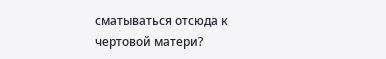сматываться отсюда к чертовой матери?